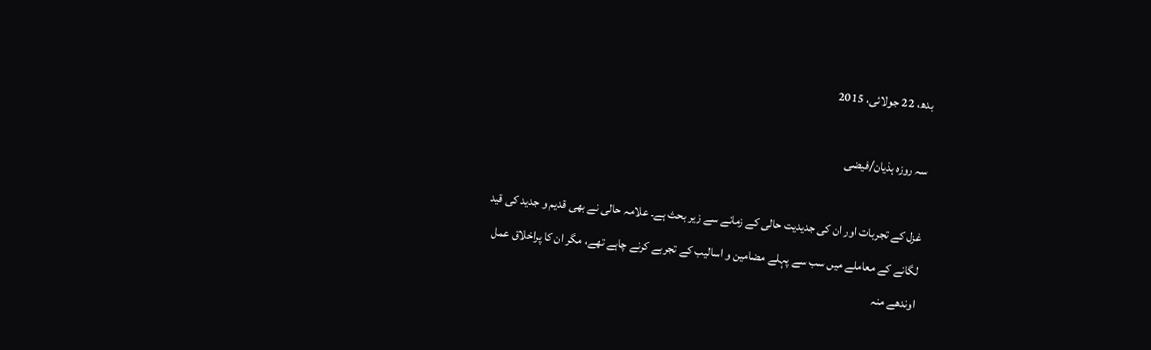بدھ، 22 جولائی، 2015

سہ روزہ ہذیان/فیضی

غزل کے تجربات اور ان کی جدیدیت حالی کے زمانے سے زیر بحث ہے۔ علامہ حالی نے بھی قدیم و جدید کی قید لگانے کے معاملے میں سب سے پہلے مضامین و اسالیب کے تجربے کرنے چاہے تھے، مگر ان کا پراخلاق عمل اوندھے منہ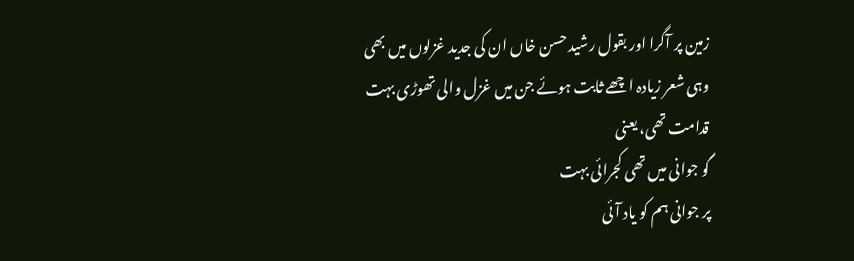زمین پر آگرا اور بقول رشید حسن خاں ان کی جدید غزلوں میں بھی وہی شعر زیادہ اچھے ثابت ہوئے جن میں غزل والی تھوڑی بہت قدامت تھی، یعنی
گو جوانی میں تھی کجرائی بہت
پر جوانی ہم کو یاد آئی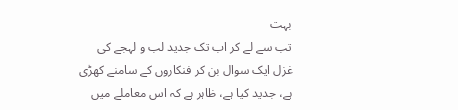بہت
تب سے لے کر اب تک جدید لب و لہجے کی غزل ایک سوال بن کر فنکاروں کے سامنے کھڑی ہے، جدید کیا ہے، ظاہر ہے کہ اس معاملے میں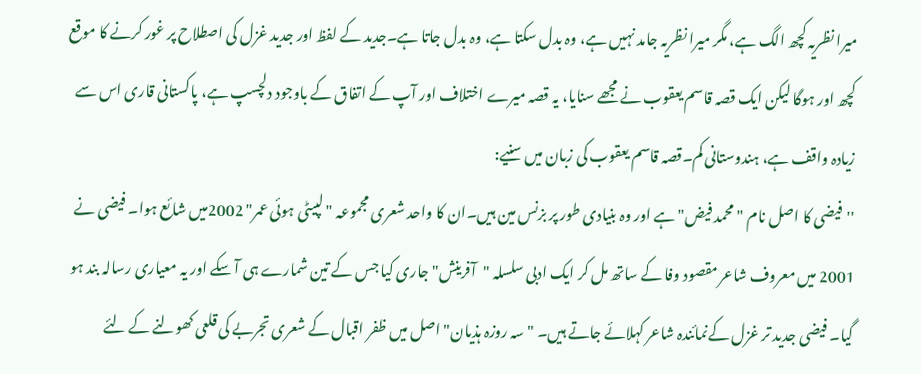میرا نظریہ کچھ الگ ہے، مگر میرا نظریہ جامد نہیں ہے، وہ بدل سکتا ہے، وہ بدل جاتا ہے۔جدید کے لفظ اور جدید غزل کی اصطلاح پر غور کرنے کا موقع کچھ اور ہوگا لیکن ایک قصہ قاسم یعقوب نے مجھے سنایا، یہ قصہ میرے اختلاف اور آپ کے اتفاق کے باوجود دلچسپ ہے، پاکستانی قاری اس سے زیادہ واقف ہے، ہندوستانی کم۔قصہ قاسم یعقوب کی زبان میں سنیے:
''فیضی کا اصل نام "محمد فیض" ہے اور وہ بنیادی طور پر بزنس مین ہیں۔ان کا واحد شعری مجموعہ "لپیٹی ہوئی عمر" 2002میں شائع ہوا۔ فیضی نے 2001 میں معروف شاعر مقصود وفا کے ساتھ مل کر ایک ادبی سلسلہ "آفرینش" جاری کیا جس کے تین شمارے ہی آ سکے اور یہ معیاری رسالہ بند ہو گیا۔ فیضی جدید تر غزل کےنمائندہ شاعر کہلائے جاتے ہیں۔ "سہ روزہ ہذیان" اصل میں ظفر اقبال کے شعری تجربے کی قلعی کھولنے کے لئے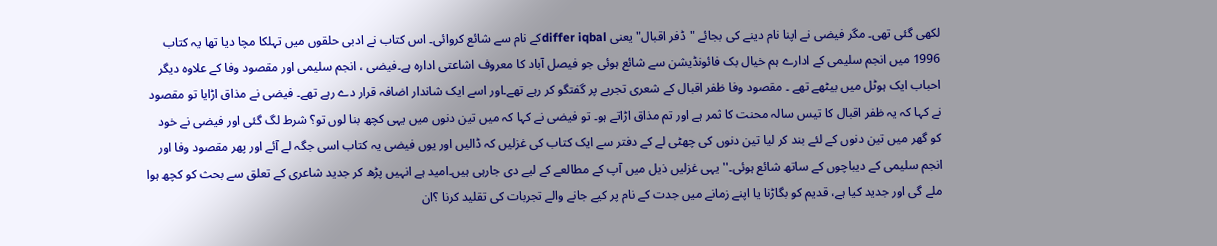لکھی گئی تھی۔ مگر فیضی نے اپنا نام دینے کی بجائے "ڈفر اقبال" یعنی differ iqbalکے نام سے شائع کروائی۔ اس کتاب نے ادبی حلقوں میں تہلکا مچا دیا تھا یہ کتاب 1996 میں انجم سلیمی کے ادارے ہم خیال بک فائونڈیشن سے شائع ہوئی جو فیصل آباد کا معروف اشاعتی ادارہ ہے۔فیضی ، انجم سلیمی اور مقصود وفا کے علاوہ دیگر احباب ایک ہوٹل میں بیٹھے تھے ۔ مقصود وفا ظفر اقبال کے شعری تجربے پر گفتگو کر رہے تھے۔اور اسے ایک شاندار اضافہ قرار دے رہے تھے۔ فیضی نے مذاق اڑایا تو مقصود نے کہا کہ یہ ظفر اقبال کا تیس سالہ محنت کا ثمر ہے اور تم مذاق اڑاتے ہو۔ تو فیضی نے کہا کہ میں تین دنوں میں یہی کچھ بنا لوں تو؟ شرط لگ گئی اور فیضی نے خود کو گھر میں تین دنوں کے لئے بند کر لیا تین دنوں کی چھٹی لے کے دفتر سے ایک کتاب کی غزلیں کہ ڈالیں اور یوں فیضی یہ کتاب اسی جگہ لے آئے اور پھر مقصود وفا اور انجم سلیمی کے دیباچوں کے ساتھ شائع ہوئی۔'' یہی غزلیں ذیل میں آپ کے مطالعے کے لیے دی جارہی ہیں۔امید ہے انہیں پڑھ کر جدید شاعری کے تعلق سے بحث کو کچھ ہوا ملے گی اور جدید کیا ہے، قدیم کو بگاڑنا یا اپنے زمانے میں جدت کے نام پر کیے جانے والے تجربات کی تقلید کرنا ؟ان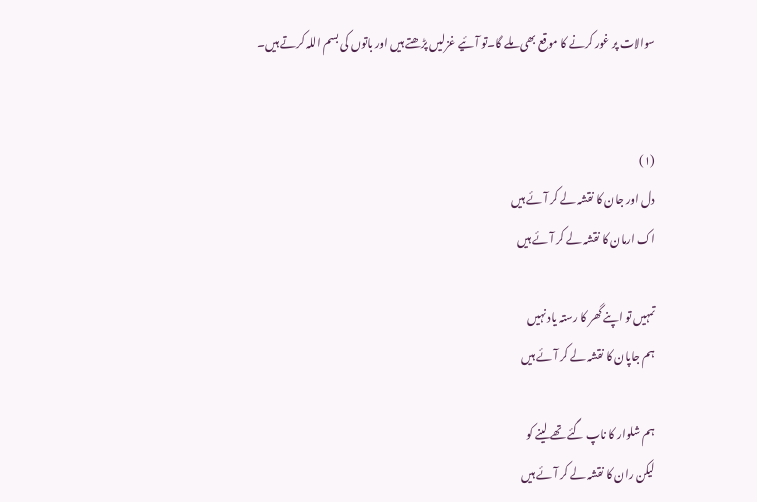سوالات پر غور کرنے کا موقع بھی ملے گا۔تو آئیے غزلیں پڑھتے ہیں اور باتوں کی بسم اللہ کرتے ہیں۔


(۱)
دل اور جان کا نقشہ لے کر آئے ہیں
اک ارمان کا نقشہ لے کر آئے ہیں

تمہیں تو اپنے گھر کا رستہ یاد نہیں
ہم جاپان کا نقشہ لے کر آئے ہیں

ہم شلوار کا ناپ گئے تھے لینے کو
لیکن ران کا نقشہ لے کر آئے ہیں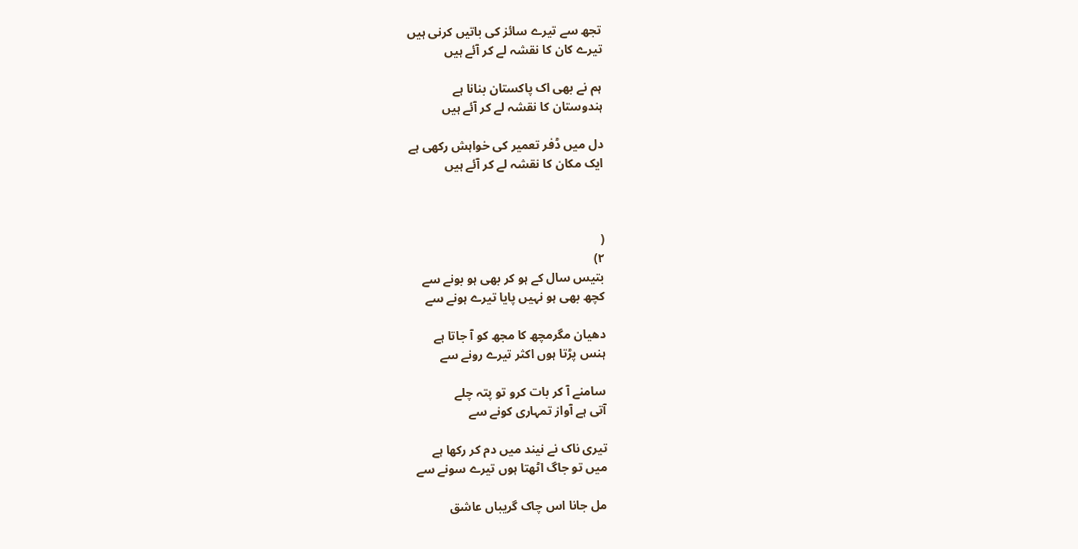تجھ سے تیرے سائز کی باتیں کرنی ہیں
تیرے کان کا نقشہ لے کر آئے ہیں

ہم نے بھی اک پاکستان بنانا ہے
ہندوستان کا نقشہ لے کر آئے ہیں

دل میں ڈفر تعمیر کی خواہش رکھی ہے
ایک مکان کا نقشہ لے کر آئے ہیں



(
۲)
بتیس سال کے ہو کر بھی ہو بونے سے
کچھ بھی ہو نہیں پایا تیرے ہونے سے

دھیان مگرمچھ کا مجھ کو آ جاتا ہے
ہنس پڑتا ہوں اکثر تیرے رونے سے

سامنے آ کر بات کرو تو پتہ چلے
آتی ہے آواز تمہاری کونے سے

تیری ناک نے نیند میں دم کر رکھا ہے
میں تو جاگ اٹھتا ہوں تیرے سونے سے

مل جانا اس چاک گریباں عاشق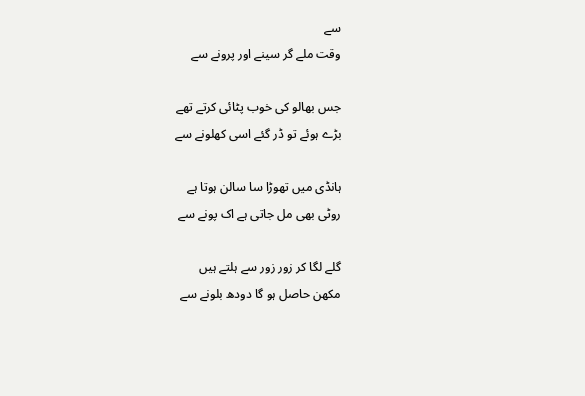سے
وقت ملے گر سینے اور پرونے سے

جس بھالو کی خوب پٹائی کرتے تھے
بڑے ہوئے تو ڈر گئے اسی کھلونے سے

ہانڈی میں تھوڑا سا سالن ہوتا ہے
روٹی بھی مل جاتی ہے اک پونے سے

گلے لگا کر زور زور سے ہلتے ہیں
مکھن حاصل ہو گا دودھ بلونے سے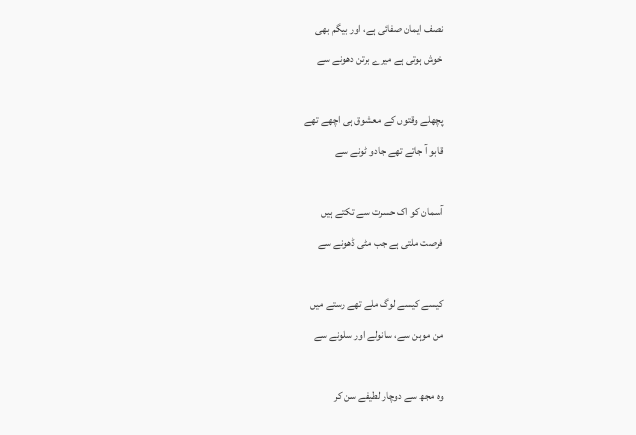نصف ایمان صفائی ہے، اور بیگم بھی
خوش ہوتی ہے میرے برتن دھونے سے

پچھلے وقتوں کے معشوق ہی اچھے تھے
قابو آ جاتے تھے جادو ٹونے سے

آسمان کو اک حسرت سے تکتے ہیں
فرصت ملتی ہے جب مٹی ڈھونے سے

کیسے کیسے لوگ ملے تھے رستے میں
من موہن سے، سانولے اور سلونے سے

وہ مجھ سے دوچار لطیفے سن کر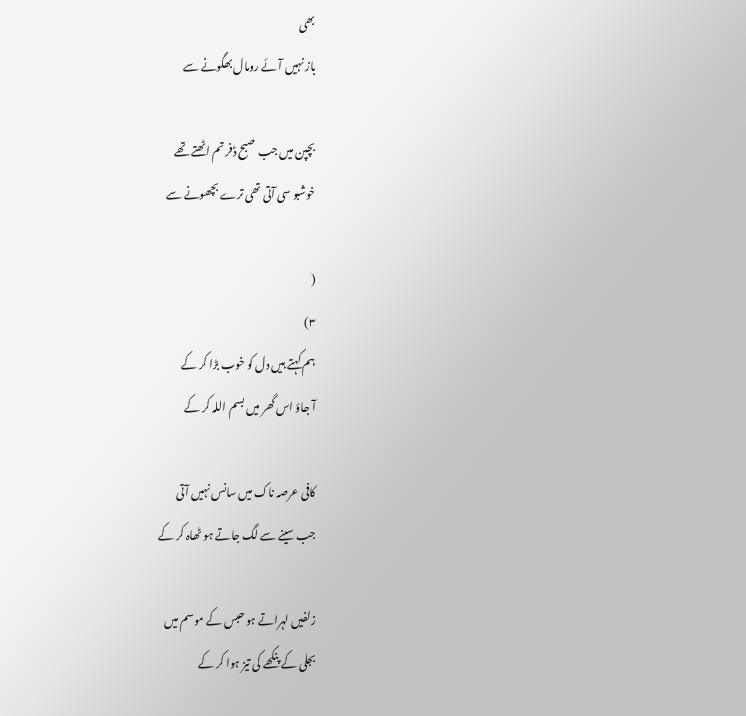بھی
باز نہیں آئے رومال بھگونے سے

بچپن میں جب صبح ڈفر تم اٹھتے تھے
خوشبو سی آتی تھی ترے بچھونے سے

(
۳)
ہم کہتے ہیں دل کو خوب بڑا کر کے
آ جاؤ اس گھر میں بسم اللہ کر کے

کافی عرصہ ناک میں سانس نہیں آتی
جب سینے سے لگ جاتے ہو ٹھاہ کر کے

زلفیں لہراتے ہو حبس کے موسم میں
بجلی کے پنکھے کی تیز ہوا کر کے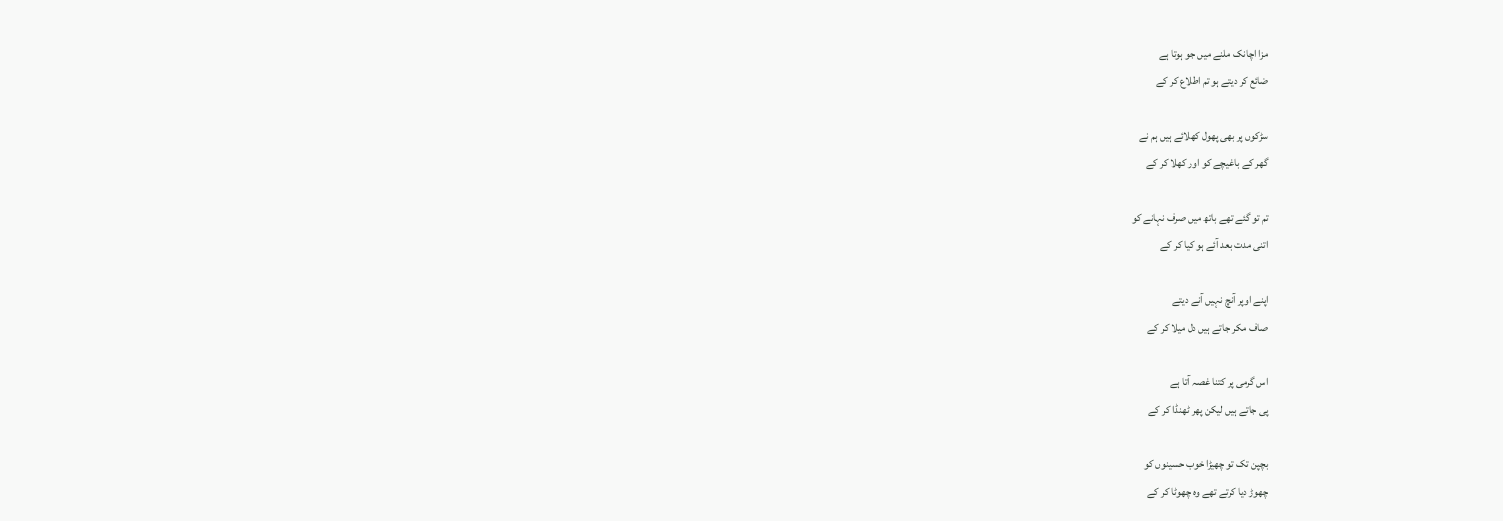مزا اچانک ملنے میں جو ہوتا ہے
ضائع کر دیتے ہو تم اطلاع کر کے

سڑکوں پر بھی پھول کھلائے ہیں ہم نے
گھر کے باغیچے کو اور کھلا کر کے

تم تو گئے تھے باتھ میں صرف نہانے کو
اتنی مدت بعد آئے ہو کیا کر کے

اپنے اوپر آنچ نہیں آنے دیتے
صاف مکر جاتے ہیں دل میلا کر کے

اس گرمی پر کتنا غصہ آتا ہے
پی جاتے ہیں لیکن پھر ٹھنڈا کر کے

بچپن تک تو چھیڑا خوب حسینوں کو
چھوڑ دیا کرتے تھے وہ چھوٹا کر کے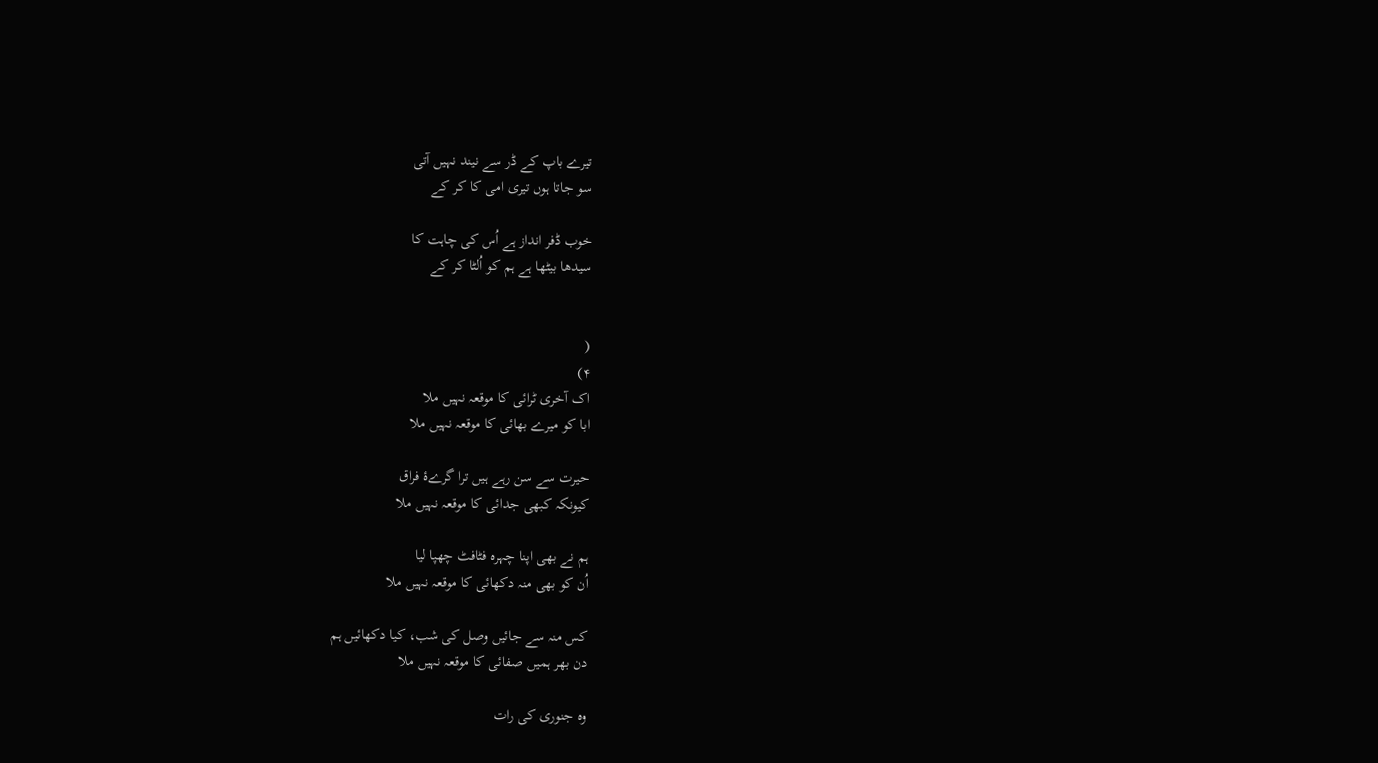تیرے باپ کے ڈر سے نیند نہیں آتی
سو جاتا ہوں تیری امی کا کر کے

خوب ڈفر انداز ہے اُس کی چاہت کا
سیدھا بیٹھا ہے ہم کو اُلٹا کر کے


(
۴)
اک آخری ٹرائی کا موقعہ نہیں ملا
ابا کو میرے بھائی کا موقعہ نہیں ملا

حیرت سے سن رہے ہیں ترا گرےۂ فراق
کیونکہ کبھی جدائی کا موقعہ نہیں ملا

ہم نے بھی اپنا چہرہ فٹافٹ چھپا لیا
اُن کو بھی منہ دکھائی کا موقعہ نہیں ملا

کس منہ سے جائیں وصل کی شب، کیا دکھائیں ہم
دن بھر ہمیں صفائی کا موقعہ نہیں ملا

وہ جنوری کی رات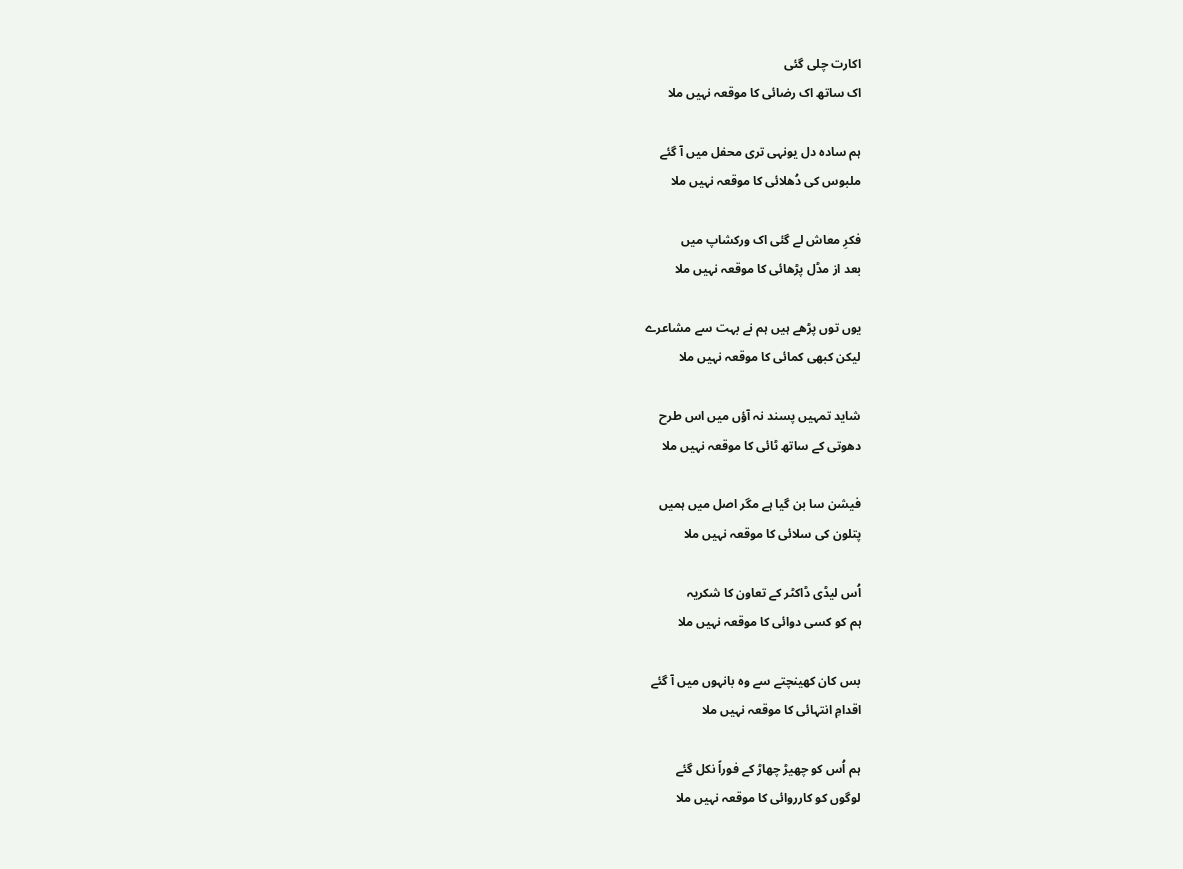اکارت چلی گئی
اک ساتھ اک رضائی کا موقعہ نہیں ملا

ہم سادہ دل یونہی تری محفل میں آ گئے
ملبوس کی دُھلائی کا موقعہ نہیں ملا

فکرِ معاش لے گئی اک ورکشاپ میں
بعد از مڈل پڑھائی کا موقعہ نہیں ملا

یوں توں پڑھے ہیں ہم نے بہت سے مشاعرے
لیکن کبھی کمائی کا موقعہ نہیں ملا

شاید تمہیں پسند نہ آؤں میں اس طرح
دھوتی کے ساتھ ٹائی کا موقعہ نہیں ملا

فیشن سا بن گیا ہے مگر اصل میں ہمیں
پتلون کی سلائی کا موقعہ نہیں ملا

اُس لیڈی ڈاکٹر کے تعاون کا شکریہ
ہم کو کسی دوائی کا موقعہ نہیں ملا

بس کان کھینچتے سے وہ بانہوں میں آ گئے
اقدامِ انتہائی کا موقعہ نہیں ملا

ہم اُس کو چھیڑ چھاڑ کے فوراً نکل گئے
لوگوں کو کارروائی کا موقعہ نہیں ملا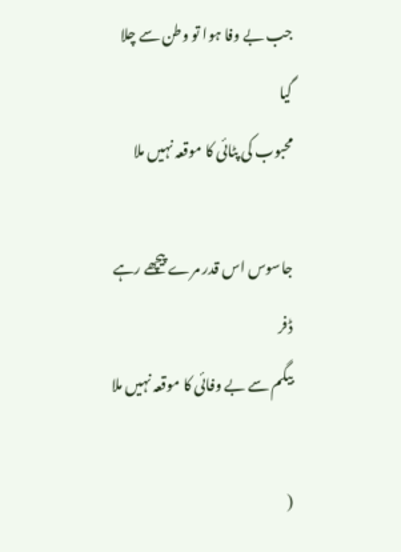جب بے وفا ہوا تو وطن سے چلا گیا
محبوب کی پٹائی کا موقعہ نہیں ملا

جاسوس اس قدر مرے پیچھے رہے ڈفر
بیگم سے بے وفائی کا موقعہ نہیں ملا

(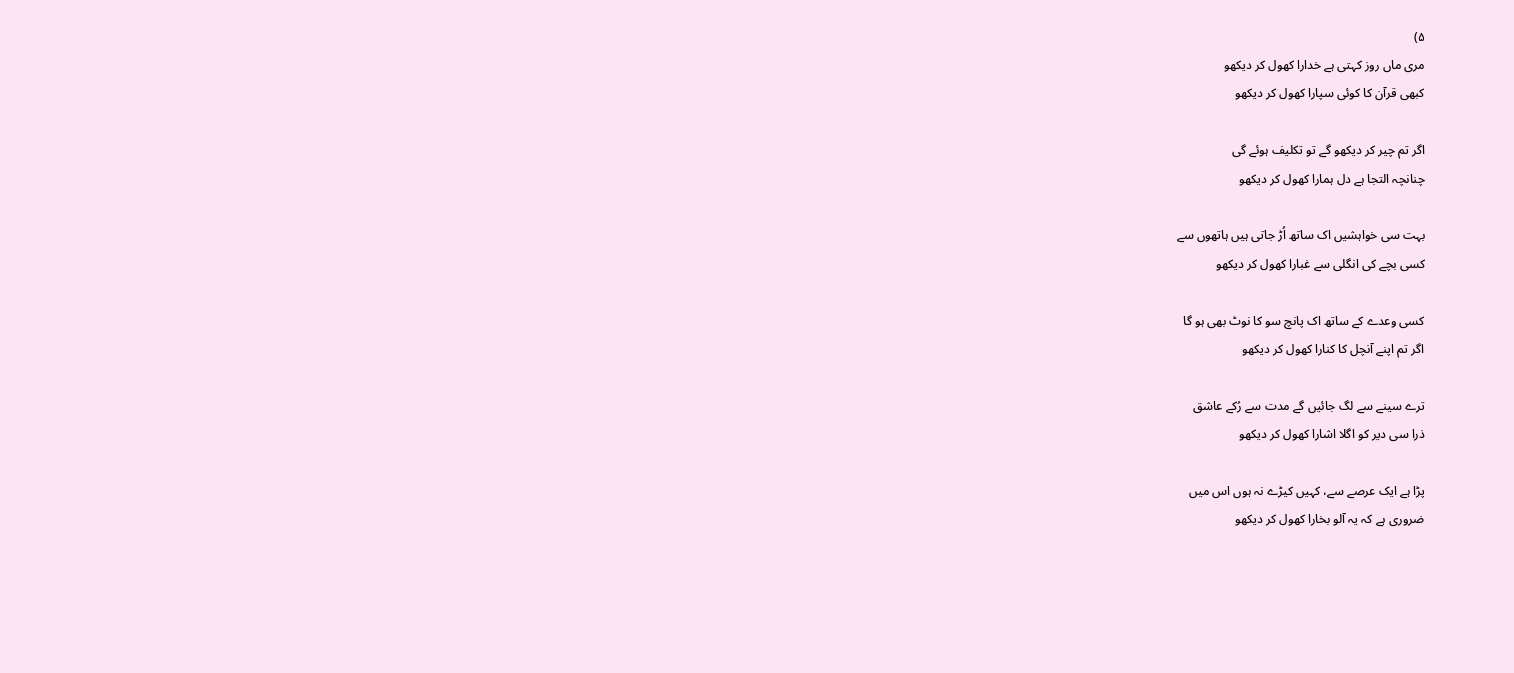۵)
مری ماں روز کہتی ہے خدارا کھول کر دیکھو
کبھی قرآن کا کوئی سپارا کھول کر دیکھو

اگر تم چیر کر دیکھو گے تو تکلیف ہوئے گی
چنانچہ التجا ہے دل ہمارا کھول کر دیکھو

بہت سی خواہشیں اک ساتھ اُڑ جاتی ہیں ہاتھوں سے
کسی بچے کی انگلی سے غبارا کھول کر دیکھو

کسی وعدے کے ساتھ اک پانچ سو کا نوٹ بھی ہو گا
اگر تم اپنے آنچل کا کنارا کھول کر دیکھو

ترے سینے سے لگ جائیں گے مدت سے رُکے عاشق
ذرا سی دیر کو اگلا اشارا کھول کر دیکھو

پڑا ہے ایک عرصے سے، کہیں کیڑے نہ ہوں اس میں
ضروری ہے کہ یہ آلو بخارا کھول کر دیکھو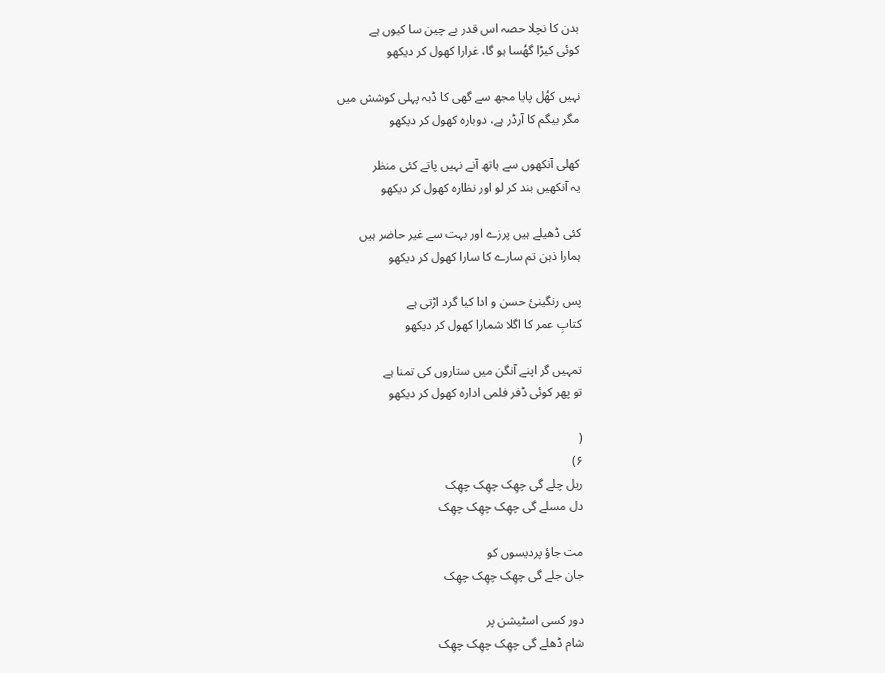بدن کا نچلا حصہ اس قدر بے چین سا کیوں ہے
کوئی کیڑا گھُسا ہو گا، غرارا کھول کر دیکھو

نہیں کھُل پایا مجھ سے گھی کا ڈبہ پہلی کوشش میں
مگر بیگم کا آرڈر ہے، دوبارہ کھول کر دیکھو

کھلی آنکھوں سے ہاتھ آنے نہیں پاتے کئی منظر
یہ آنکھیں بند کر لو اور نظارہ کھول کر دیکھو

کئی ڈھیلے ہیں پرزے اور بہت سے غیر حاضر ہیں
ہمارا ذہن تم سارے کا سارا کھول کر دیکھو

پس رنگینئ حسن و ادا کیا گرد اڑتی ہے
کتابِ عمر کا اگلا شمارا کھول کر دیکھو

تمہیں گر اپنے آنگن میں ستاروں کی تمنا ہے
تو پھر کوئی ڈفر فلمی ادارہ کھول کر دیکھو

(
۶)
ریل چلے گی چھِک چھِک چھِک
دل مسلے گی چھِک چھِک چھِک

مت جاؤ پردیسوں کو
جان جلے گی چھِک چھِک چھِک

دور کسی اسٹیشن پر
شام ڈھلے گی چھِک چھِک چھِک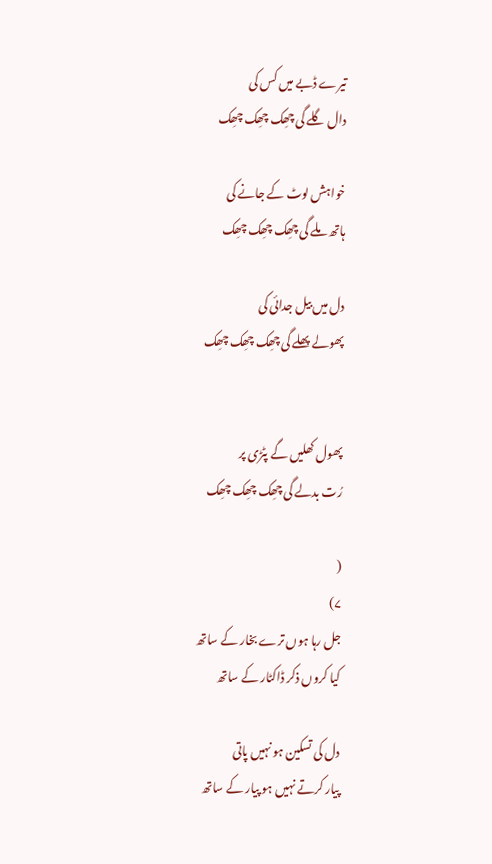تیرے ڈبے میں کس کی
دال گلے گی چھِک چھِک چھِک

خواہش لوٹ کے جانے کی
ہاتھ ملے گی چھِک چھِک چھِک

دل میں بیل جدائی کی
پھولے پھلے گی چھِک چھِک چھِک


پھول کھلیں گے پٹڑی پر
رُت بدلے گی چھِک چھِک چھِک

(
۷)
جل رہا ہوں ترے بخار کے ساتھ
کیا کروں ذکر ڈاکٹار کے ساتھ

دل کی تسکین ہو نہیں پاتی
پیار کرتے نہیں ہو پیار کے ساتھ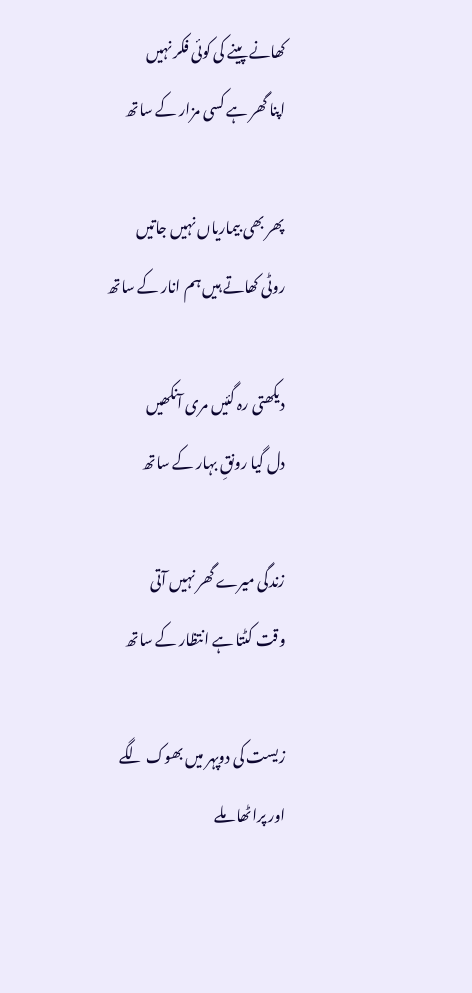کھانے پینے کی کوئی فکر نہیں
اپنا گھر ہے کسی مزار کے ساتھ

پھر بھی بیماریاں نہیں جاتیں
روٹی کھاتے ہیں ہم انار کے ساتھ

دیکھتی رہ گئیں مری آنکھیں
دل گیا رونقِ بہار کے ساتھ

زندگی میرے گھر نہیں آتی
وقت کٹتا ہے انتظار کے ساتھ

زیست کی دوپہر میں بھوک لگے
اور پراٹھا ملے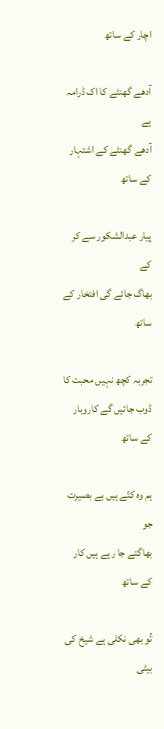اچار کے ساتھ

آدھے گھنٹے کا اک ڈرامہ ہے
آدھے گھنٹے کے اشتہار کے ساتھ

پیار عبدالشکور سے کر کے
بھاگ جائے گی افتخار کے ساتھ

تجربہ کچھ نہیں محبت کا
ڈوب جائیں گے کاروبار کے ساتھ

ہم وہ کتّے ہیں بے بصیرت جو
بھاگتے جا رہے ہیں کار کے ساتھ

تُو بھی نکلی ہے شیخ کی بیٹی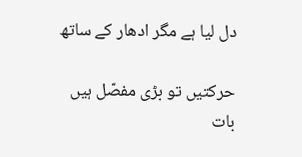دل لیا ہے مگر ادھار کے ساتھ

حرکتیں تو بڑی مفصّل ہیں
بات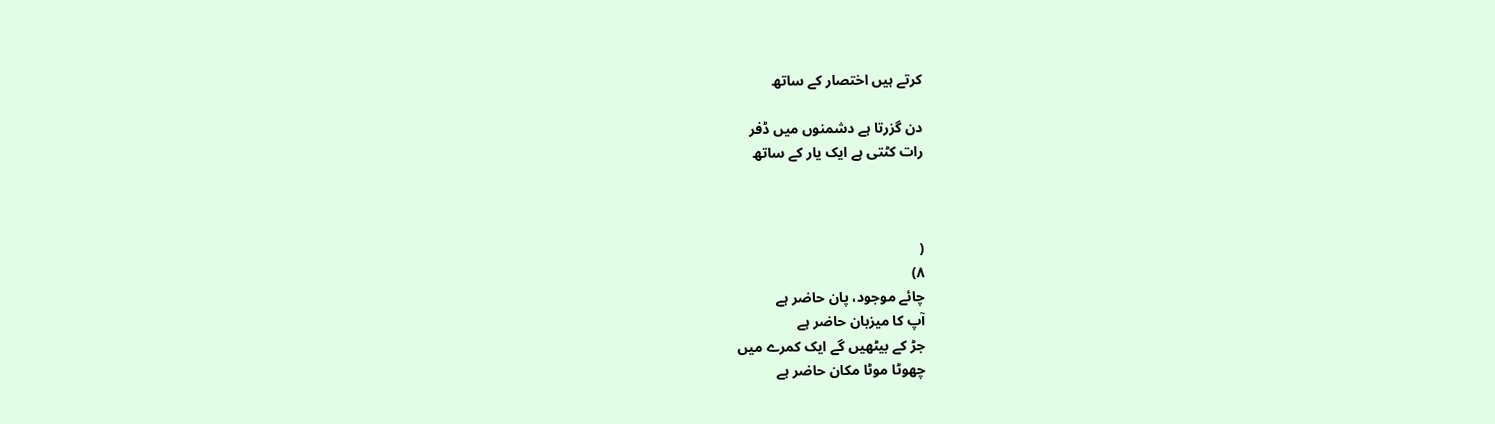کرتے ہیں اختصار کے ساتھ

دن گزرتا ہے دشمنوں میں ڈفر
رات کٹتی ہے ایک یار کے ساتھ



(
۸)
چائے موجود، پان حاضر ہے
آپ کا میزبان حاضر ہے
جڑ کے بیٹھیں گے ایک کمرے میں
چھوٹا موٹا مکان حاضر ہے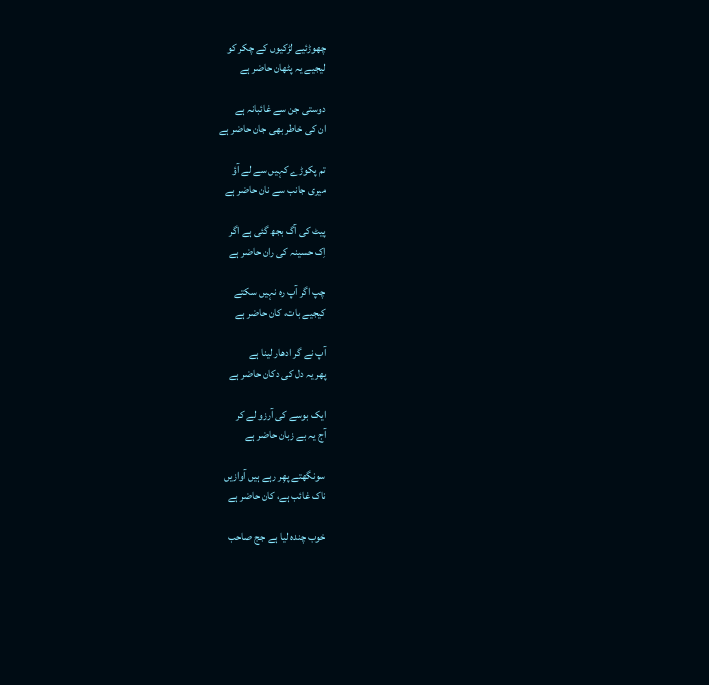چھوڑئیے لڑکیوں کے چکر کو
لیجیے یہ پٹھان حاضر ہے

دوستی جن سے غائبانہ ہے
ان کی خاطر بھی جان حاضر ہے

تم پکوڑے کہیں سے لے آؤ
میری جانب سے نان حاضر ہے

پیٹ کی آگ بجھ گئی ہے اگر
اِک حسینہ کی ران حاضر ہے

چپ اگر آپ رہ نہیں سکتے
کیجیے بات، کان حاضر ہے

آپ نے گر ادھار لینا ہے
پھر یہ دل کی دکان حاضر ہے

ایک بوسے کی آرزو لے کر
آج یہ بے زبان حاضر ہے

سونگھتے پھِر رہے ہیں آوازیں
ناک غائب ہے، کان حاضر ہے

خوب چندہ لیا ہے جج صاحب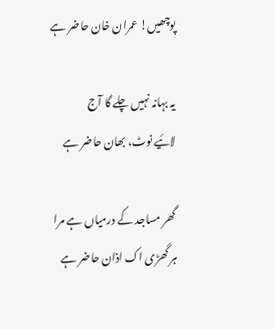پوچھیں! عمران خان حاضر ہے

یہ بہانہ نہیں چلے گا آج
لائیے نوٹ، بھان حاضر ہے

گھر مساجد کے درمیاں ہے مرا
ہر گھڑی اک اذان حاضر ہے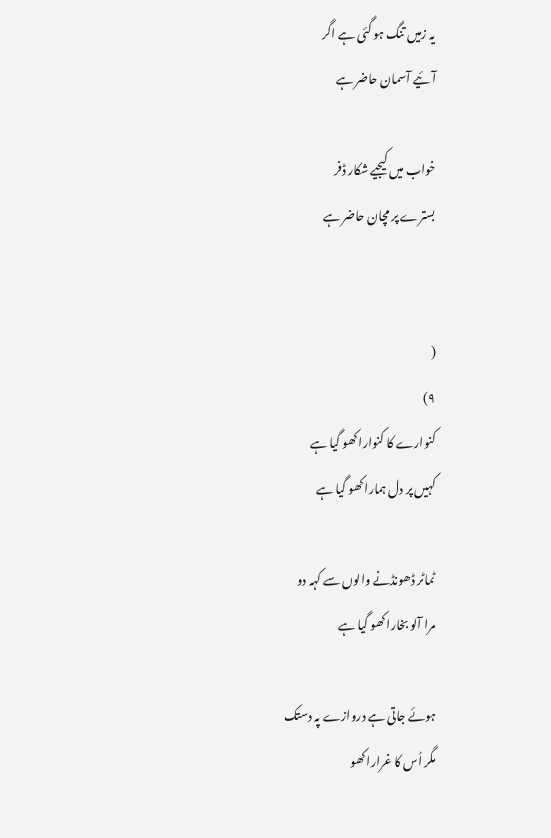یہ زمیں تنگ ہو گئی ہے اگر
آئیے آسمان حاضر ہے

خواب میں کیجیے شکار ڈفر
بسترے پر مچان حاضر ہے


(
۹)
کنوارے کا کنوارا کھو گیا ہے
کہیں پر دل ہمارا کھو گیا ہے

ٹماٹر ڈھونڈنے والوں سے کہہ دو
مرا آلو بخارا کھو گیا ہے

ہوئے جاتی ہے دروازے پہ دستک
مگر اُس کا غرارا کھو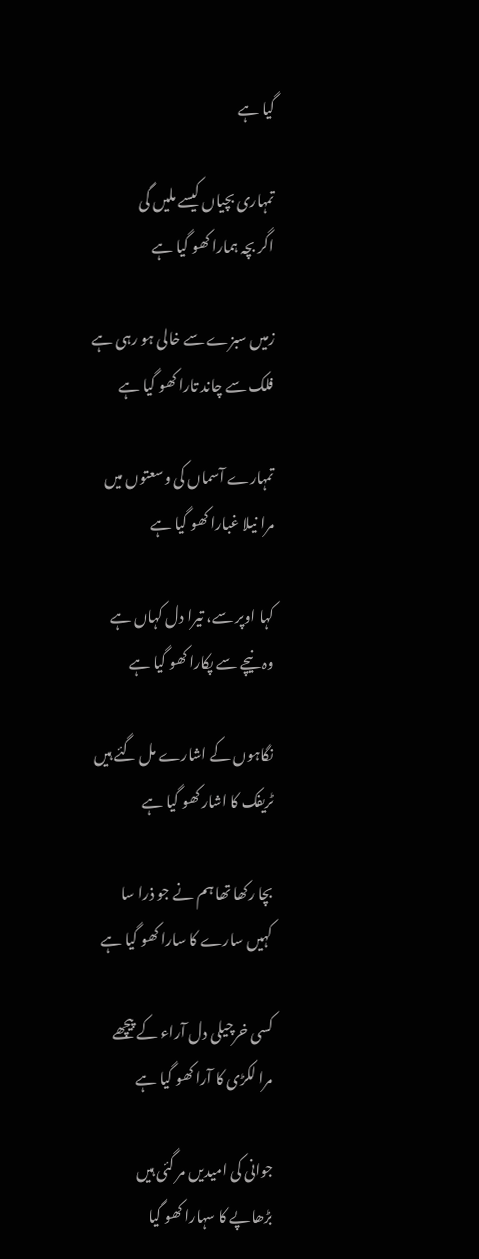گیا ہے

تمہاری بچیاں کیسے ملیں گی
اگر بچہ ہمارا کھو گیا ہے

زمیں سبزے سے خالی ہو رہی ہے
فلک سے چاند تارا کھو گیا ہے

تمہارے آسماں کی وسعتوں میں
مرا نیلا غبارا کھو گیا ہے

کہا اوپر سے، تیرا دل کہاں ہے
وہ نیچے سے پکارا کھو گیا ہے

نگاہوں کے اشارے مل گئے ہیں
ٹریفک کا اشار کھو گیا ہے

بچا رکھا تھا ہم نے جو ذرا سا
کہیں سارے کا سارا کھو گیا ہے

کسی خرچیلی دل آراء کے پیچھے
مرا لکڑی کا آرا کھو گیا ہے

جوانی کی امیدیں مر گئی ہیں
بڑھاپے کا سہارا کھو گیا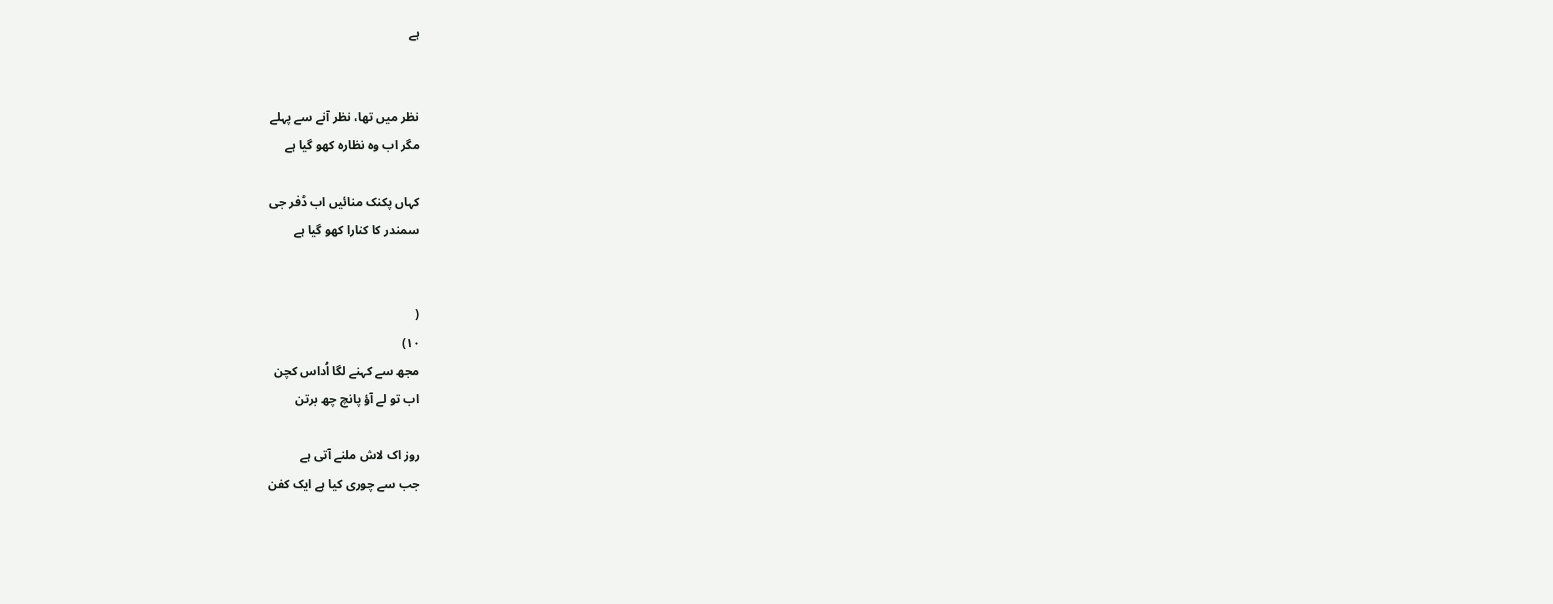ہے


نظر میں تھا، نظر آنے سے پہلے
مگر اب وہ نظارہ کھو گیا ہے

کہاں پکنک منائیں اب ڈفر جی
سمندر کا کنارا کھو گیا ہے


(
۱۰)
مجھ سے کہنے لگا اُداس کچن
اب تو لے آؤ پانچ چھ برتن

روز اک لاش ملنے آتی ہے
جب سے چوری کیا ہے ایک کفن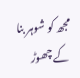مجھ کو شوہر بنا کے چھوڑ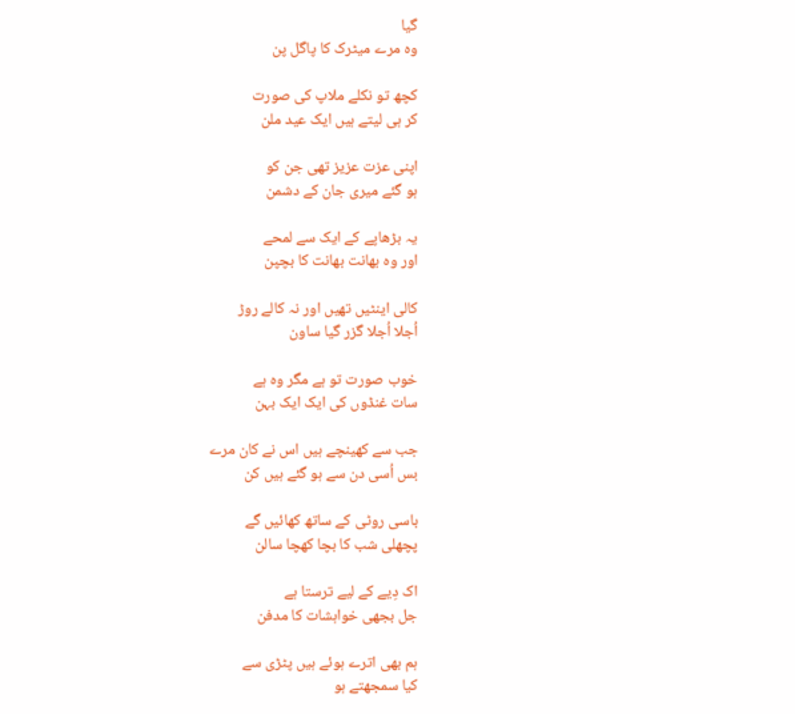گیا
وہ مرے میٹرک کا پاگل پن

کچھ تو نکلے ملاپ کی صورت
کر ہی لیتے ہیں ایک عید ملن

اپنی عزت عزیز تھی جن کو
ہو گئے میری جان کے دشمن

یہ بڑھاپے کے ایک سے لمحے
اور وہ بھانت بھانت کا بچپن

کالی اینٹیں تھیں اور نہ کالے روڑ
اُجلا اُجلا گزر گیا ساون

خوب صورت تو ہے مگر وہ ہے
سات غنڈوں کی ایک ایک بہن

جب سے کھینچے ہیں اس نے کان مرے
بس اُسی دن سے ہو گئے ہیں کن

باسی روٹی کے ساتھ کھائیں گے
پچھلی شب کا بچا کھچا سالن

اک دِیے کے لیے ترستا ہے
جل بجھی خواہشات کا مدفن

ہم بھی اترے ہوئے ہیں پٹڑی سے
کیا سمجھتے ہو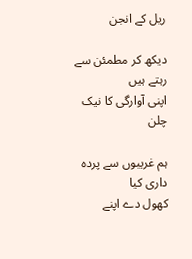ریل کے انجن

دیکھ کر مطمئن سے رہتے ہیں
اپنی آوارگی کا نیک چلن

ہم غریبوں سے پردہ داری کیا
کھول دے اپنے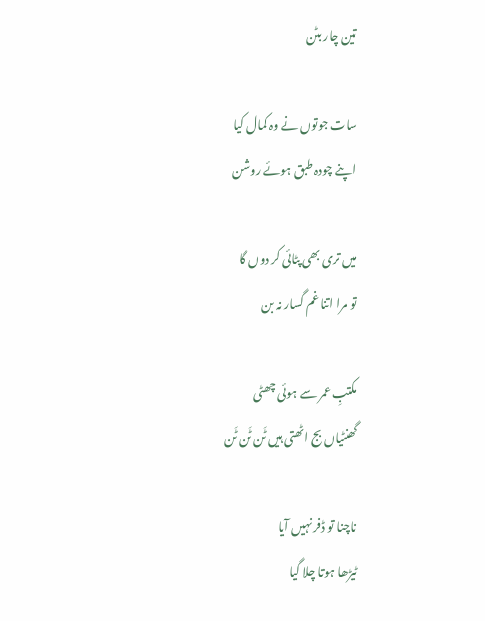تین چار بٹن

سات جوتوں نے وہ کمال کیا
اپنے چودہ طبق ہوئے روشن

میں تری بھی پٹائی کر دوں گا
تو مرا اتنا غم گسار نہ بن

مکتبِ عمر سے ہوئی چھٹی
گھنٹیاں بج اٹھتی ہیں ٹَن ٹَن ٹَن

ناچنا تو ڈفر نہیں آیا
ٹیڑھا ہوتا چلا گیا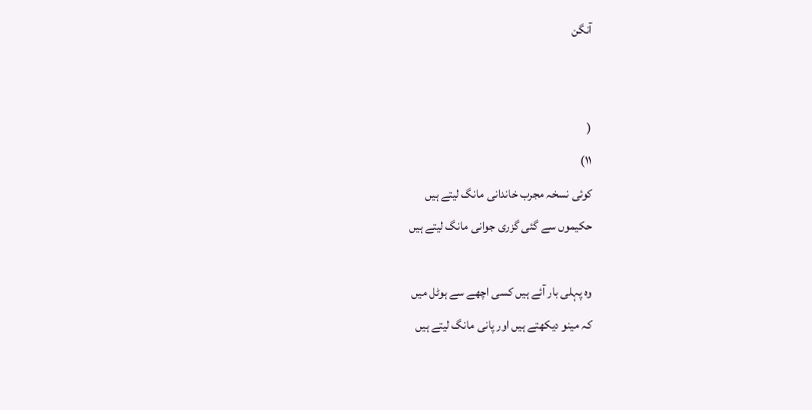آنگن


(
۱۱)
کوئی نسخہ مجرب خاندانی مانگ لیتے ہیں
حکیموں سے گئی گزری جوانی مانگ لیتے ہیں

وہ پہلی بار آئے ہیں کسی اچھے سے ہوٹل میں
کہ مینو دیکھتے ہیں اور پانی مانگ لیتے ہیں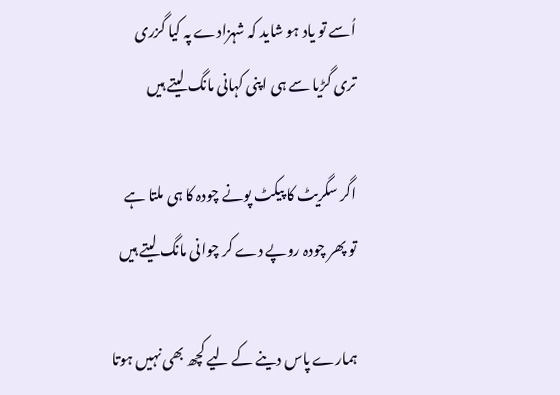اُسے تو یاد ہو شاید کہ شہزادے پہ کیا گزری
تری گڑیا سے ہی اپنی کہانی مانگ لیتے ہیں

اگر سگریٹ کا پیکٹ پونے چودہ کا ہی ملتا ہے
تو پھر چودہ روپے دے کر چوانی مانگ لیتے ہیں

ہمارے پاس دینے کے لیے کچھ بھی نہیں ہوتا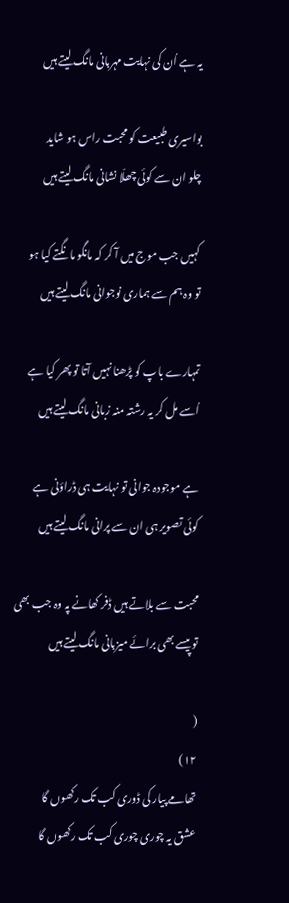یہ ہے اُن کی نہایت مہربانی مانگ لیتے ہیں

بواسیری طبیعت کو محبت راس ہو شاید
چلو ان سے کوئی چھلّا نشانی مانگ لیتے ہیں

کہیں جب موج میں آ کر کہ مانگو مانگتے کیا ہو
تو وہ ہم سے ہماری نوجوانی مانگ لیتے ہیں

تمہارے باپ کو پڑھنا نہیں آتا تو پھر کیا ہے
اُسے مل کر یہ رشتہ منہ زبانی مانگ لیتے ہیں

ہے موجودہ جوانی تو نہایت ہی ڈراؤنی ہے
کوئی تصویر ہی ان سے پرانی مانگ لیتے ہیں

محبت سے بلاتے ہیں ڈفر کھانے پہ وہ جب بھی
تو پیسے بھی برائے میزبانی مانگ لیتے ہیں

(
۱۲)
تھامے پیار کی ڈوری کب تک رکھوں گا
عشق یہ چوری چوری کب تک رکھوں گا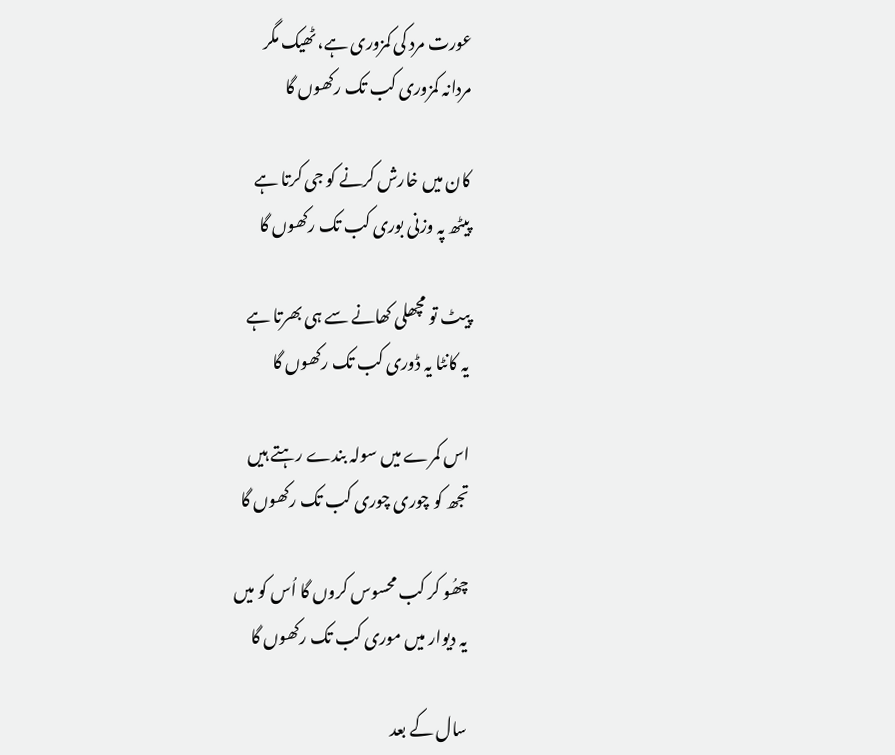عورت مرد کی کمزوری ہے، ٹھیک مگر
مردانہ کمزوری کب تک رکھوں گا

کان میں خارش کرنے کو جی کرتا ہے
پیٹھ پہ وزنی بوری کب تک رکھوں گا

پیٹ تو مچھلی کھانے سے ہی بھرتا ہے
یہ کانٹا یہ ڈوری کب تک رکھوں گا

اس کمرے میں سولہ بندے رہتے ہیں
تجھ کو چوری چوری کب تک رکھوں گا

چھُو کر کب محسوس کروں گا اُس کو میں
یہ دیوار میں موری کب تک رکھوں گا

سال کے بعد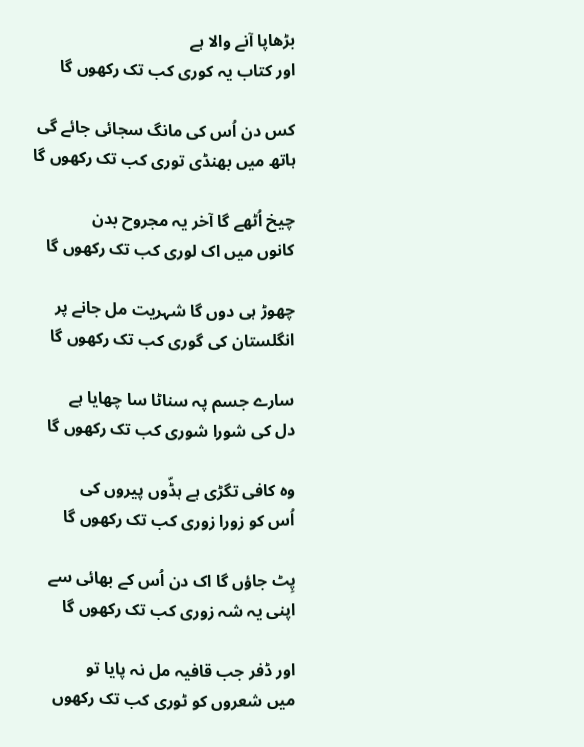بڑھاپا آنے والا ہے
اور کتاب یہ کوری کب تک رکھوں گا

کس دن اُس کی مانگ سجائی جائے گی
ہاتھ میں بھنڈی توری کب تک رکھوں گا

چیخ اُٹھے گا آخر یہ مجروح بدن
کانوں میں اک لوری کب تک رکھوں گا

چھوڑ ہی دوں گا شہریت مل جانے پر
انگلستان کی گوری کب تک رکھوں گا

سارے جسم پہ سناٹا سا چھایا ہے
دل کی شورا شوری کب تک رکھوں گا

وہ کافی تگڑی ہے ہڈّوں پیروں کی
اُس کو زورا زوری کب تک رکھوں گا

پِٹ جاؤں گا اک دن اُس کے بھائی سے
اپنی یہ شہ زوری کب تک رکھوں گا

اور ڈفر جب قافیہ مل نہ پایا تو
میں شعروں کو ٹوری کب تک رکھوں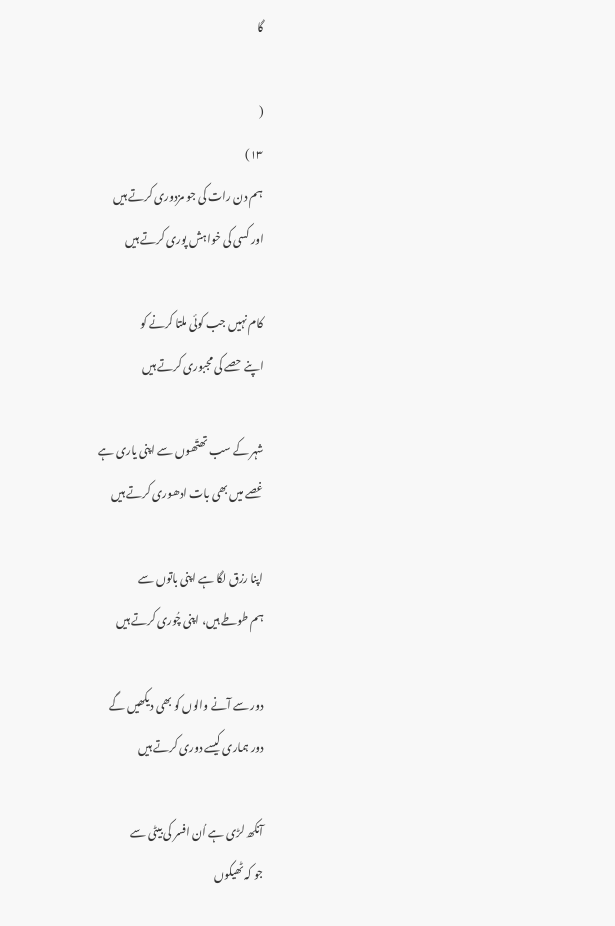گا

(
۱۳)
ہم دن رات کی جو مزدوری کرتے ہیں
اور کسی کی خواہش پوری کرتے ہیں

کام نہیں جب کوئی ملتا کرنے کو
اپنے حصے کی مجبوری کرتے ہیں

شہر کے سب تھتّھوں سے اپنی یاری ہے
غصے میں بھی بات ادھوری کرتے ہیں

اپنا رزق لگا ہے اپنی باتوں سے
ہم طوطے ہیں، اپنی چُوری کرتے ہیں

دور سے آنے والوں کو بھی دیکھیں گے
دور ہماری کیسے دوری کرتے ہیں

آنکھ لڑی ہے اُن افسر کی بیٹی سے
جو کہ ٹھیکوں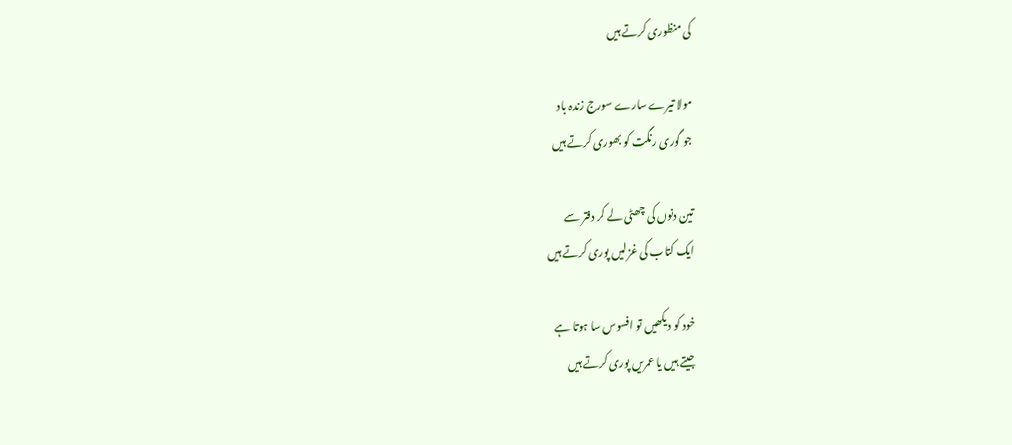کی منظوری کرتے ہیں

مولا تیرے سارے سورج زندہ باد
جو گوری رنگت کو بھوری کرتے ہیں

تین دنوں کی چھٹی لے کر دفتر سے
ایک کتاب کی غزلیں پوری کرتے ہیں

خود کو دیکھیں تو افسوس سا ہوتا ہے
جیتے ہیں یا عمریں پوری کرتے ہیں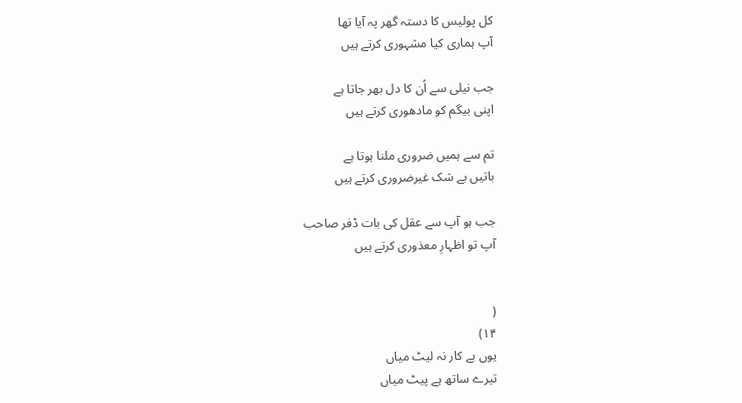کل پولیس کا دستہ گھر پہ آیا تھا
آپ ہماری کیا مشہوری کرتے ہیں

جب نیلی سے اُن کا دل بھر جاتا ہے
اپنی بیگم کو مادھوری کرتے ہیں

تم سے ہمیں ضروری ملنا ہوتا ہے
باتیں بے شک غیرضروری کرتے ہیں

جب ہو آپ سے عقل کی بات ڈفر صاحب
آپ تو اظہارِ معذوری کرتے ہیں


(
۱۴)
یوں بے کار نہ لیٹ میاں
تیرے ساتھ ہے پیٹ میاں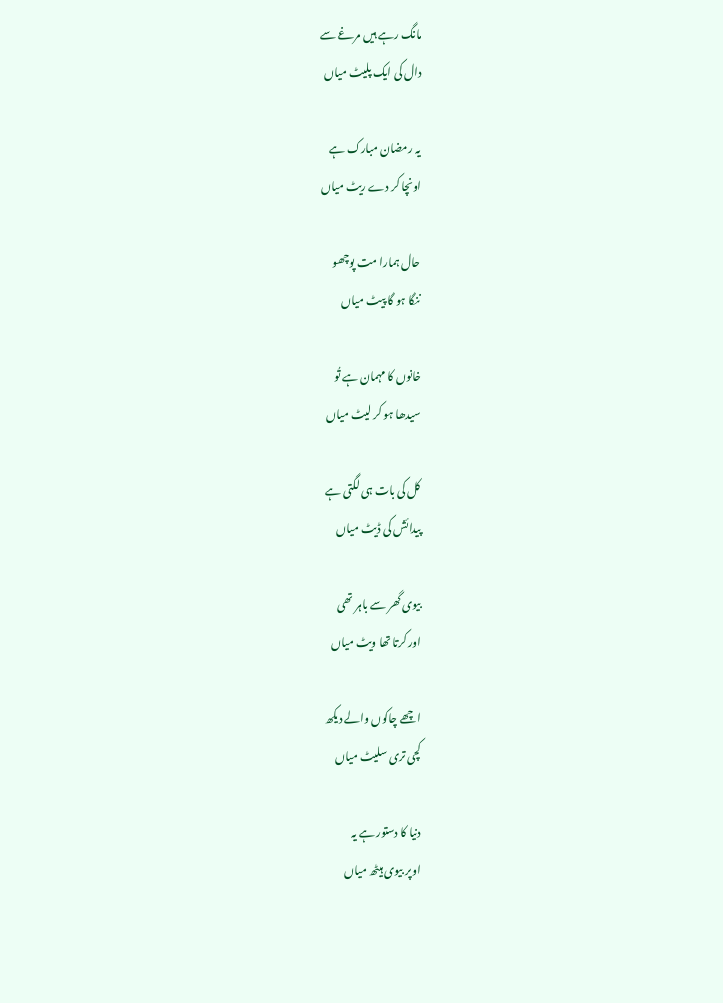مانگ رہے ہیں مرغے سے
دال کی ایک پلیٹ میاں

یہ رمضان مبارک ہے
اونچا کر دے ریٹ میاں

حال ہمارا مت پوچھو
ننگا ہو گا پیٹ میاں

خانوں کا مہمان ہے تُو
سیدھا ہو کر لیٹ میاں

کل کی بات ہی لگتی ہے
پیدائش کی ڈیٹ میاں

بیوی گھر سے باہر تھی
اور کرتا تھا ویٹ میاں

اچھے چاکوں والے دیکھ
کچی تری سلیٹ میاں

دنیا کا دستور ہے یہ
اوپر بیوی ہیٹھ میاں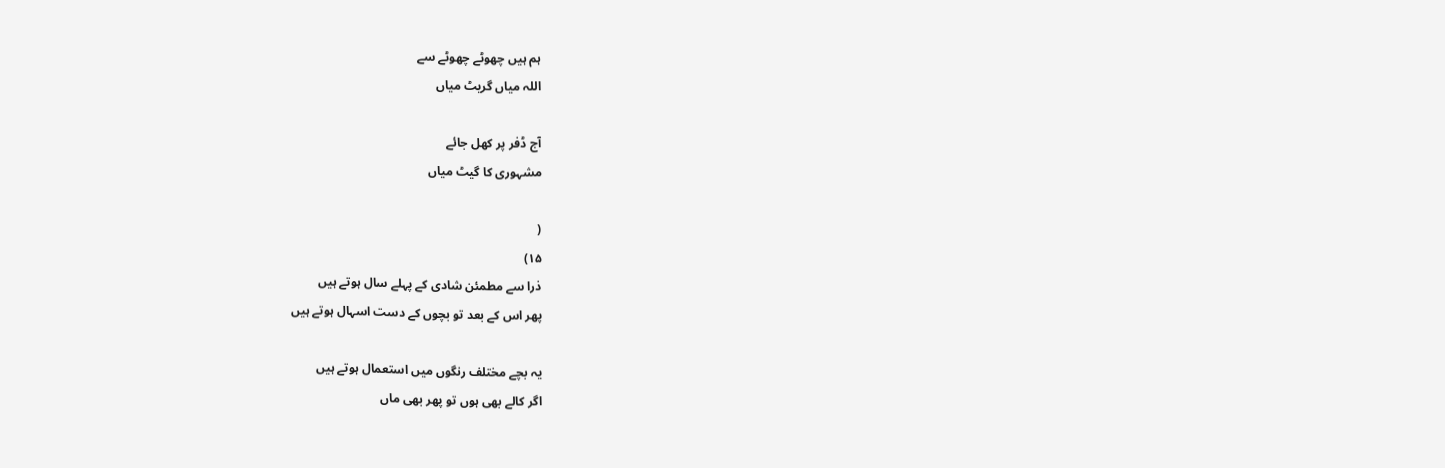ہم ہیں چھوٹے چھوٹے سے
اللہ میاں گریٹ میاں

آج ڈفر پر کھل جائے
مشہوری کا گیٹ میاں

(
۱۵)
ذرا سے مطمئن شادی کے پہلے سال ہوتے ہیں
پھر اس کے بعد تو بچوں کے دست اسہال ہوتے ہیں

یہ بچے مختلف رنگوں میں استعمال ہوتے ہیں
اگر کالے بھی ہوں تو پھر بھی ماں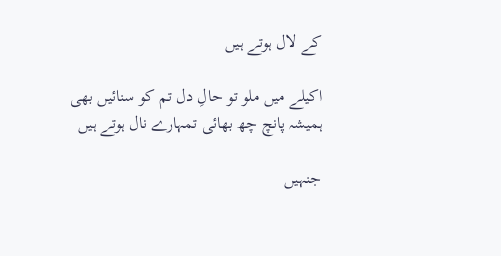کے لال ہوتے ہیں

اکیلے میں ملو تو حالِ دل تم کو سنائیں بھی
ہمیشہ پانچ چھ بھائی تمہارے نال ہوتے ہیں

جنہیں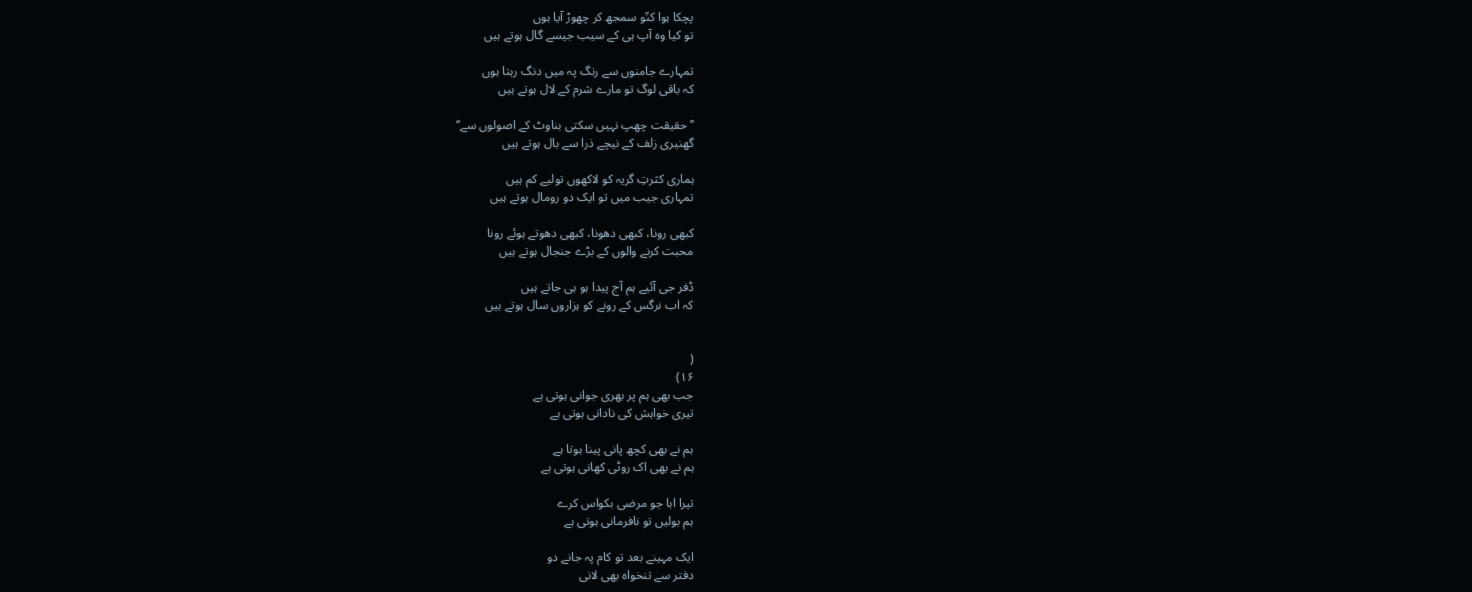پچکا ہوا کنّو سمجھ کر چھوڑ آیا ہوں
تو کیا وہ آپ ہی کے سیب جیسے گال ہوتے ہیں

تمہارے جامنوں سے رنگ پہ میں دنگ رہتا ہوں
کہ باقی لوگ تو مارے شرم کے لال ہوتے ہیں

’’حقیقت چھپ نہیں سکتی بناوٹ کے اصولوں سے‘‘
گھنیری زلف کے نیچے ذرا سے بال ہوتے ہیں

ہماری کثرتِ گریہ کو لاکھوں تولیے کم ہیں
تمہاری جیب میں تو ایک دو رومال ہوتے ہیں

کبھی رونا، کبھی دھونا، کبھی دھوتے ہوئے رونا
محبت کرنے والوں کے بڑے جنجال ہوتے ہیں

ڈفر جی آئیے ہم آج پیدا ہو ہی جاتے ہیں
کہ اب نرگس کے رونے کو ہزاروں سال ہوتے ہیں


(
۱۶)
جب بھی ہم پر بھری جوانی ہوتی ہے
تیری خواہش کی نادانی ہوتی ہے

ہم نے بھی کچھ پانی پینا ہوتا ہے
ہم نے بھی اک روٹی کھانی ہوتی ہے

تیرا ابا جو مرضی بکواس کرے
ہم بولیں تو نافرمانی ہوتی ہے

ایک مہینے بعد تو کام پہ جانے دو
دفتر سے تنخواہ بھی لانی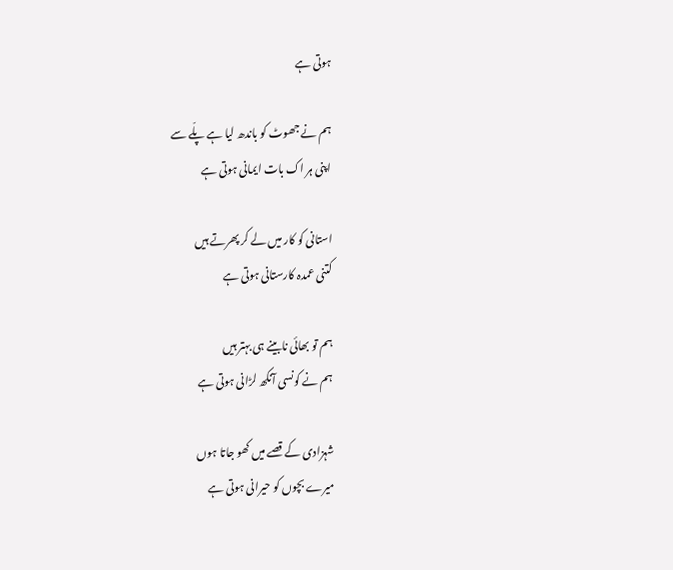ہوتی ہے

ہم نے جھوٹ کو باندھ لیا ہے پلّے سے
اپنی ہر اک بات ایمانی ہوتی ہے

استانی کو کار میں لے کر پھرتے ہیں
کتنی عمدہ کارستانی ہوتی ہے

ہم تو بھائی نابینے ہی بہتر ہیں
ہم نے کونسی آنکھ لڑانی ہوتی ہے

شہزادی کے قصے میں کھو جاتا ہوں
میرے بچوں کو حیرانی ہوتی ہے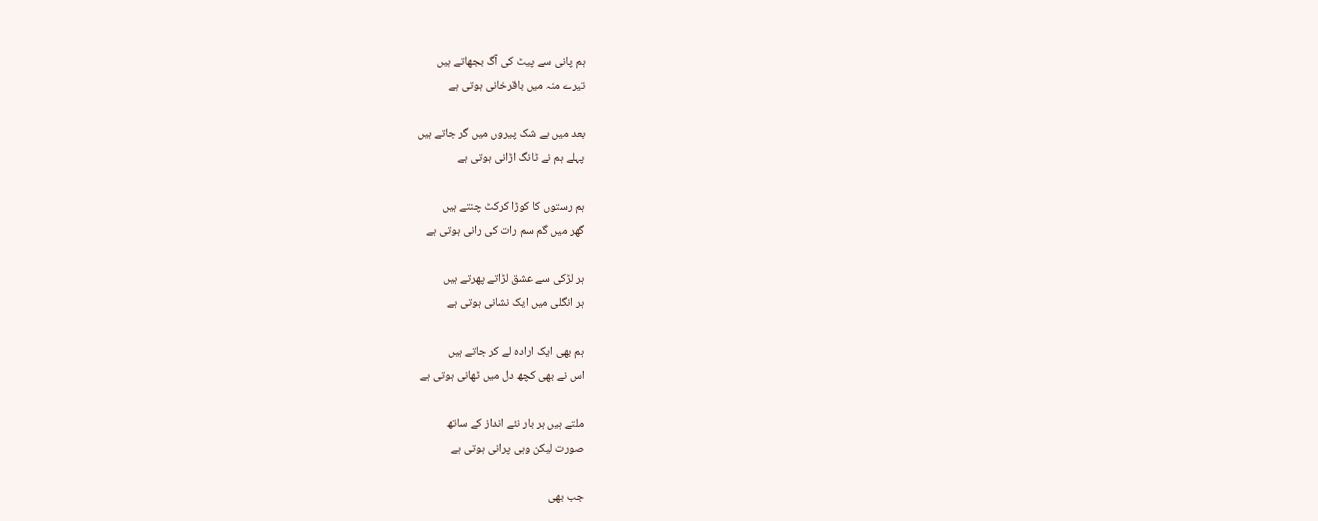ہم پانی سے پیٹ کی آگ بجھاتے ہیں
تیرے منہ میں باقرخانی ہوتی ہے

بعد میں بے شک پیروں میں گر جاتے ہیں
پہلے ہم نے ٹانگ اڑانی ہوتی ہے

ہم رستوں کا کوڑا کرکٹ چنتے ہیں
گھر میں گم سم رات کی رانی ہوتی ہے

ہر لڑکی سے عشق لڑاتے پھرتے ہیں
ہر انگلی میں ایک نشانی ہوتی ہے

ہم بھی ایک ارادہ لے کر جاتے ہیں
اس نے بھی کچھ دل میں ٹھانی ہوتی ہے

ملتے ہیں ہر بار نئے انداز کے ساتھ
صورت لیکن وہی پرانی ہوتی ہے

جب بھی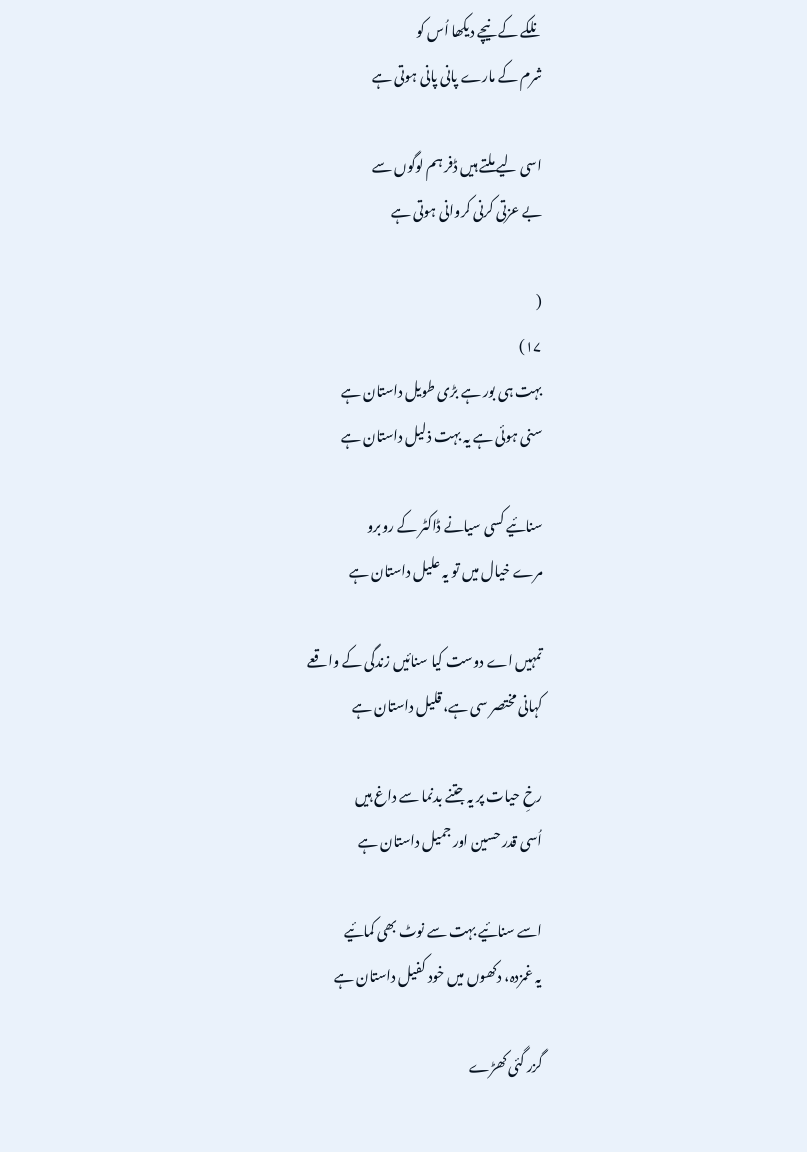نلکے کے نیچے دیکھا اُس کو
شرم کے مارے پانی پانی ہوتی ہے

اسی لیے ملتے ہیں ڈفر ہم لوگوں سے
بے عزتی کرنی کروانی ہوتی ہے

(
۱۷)
بہت ہی بور ہے بڑی طویل داستان ہے
سنی ہوئی ہے یہ بہت ذلیل داستان ہے

سنائیے کسی سیانے ڈاکٹر کے روبرو
مرے خیال میں تو یہ علیل داستان ہے

تمہیں اے دوست کیا سنائیں زندگی کے واقعے
کہانی مختصر سی ہے، قلیل داستان ہے

رخِ حیات پر یہ جتنے بدنما سے داغ ہیں
اُسی قدر حسین اور جمیل داستان ہے

اسے سنائیے بہت سے نوٹ بھی کمائیے
یہ غمزدہ، دکھوں میں خود کفیل داستان ہے

گزر گئی کھڑے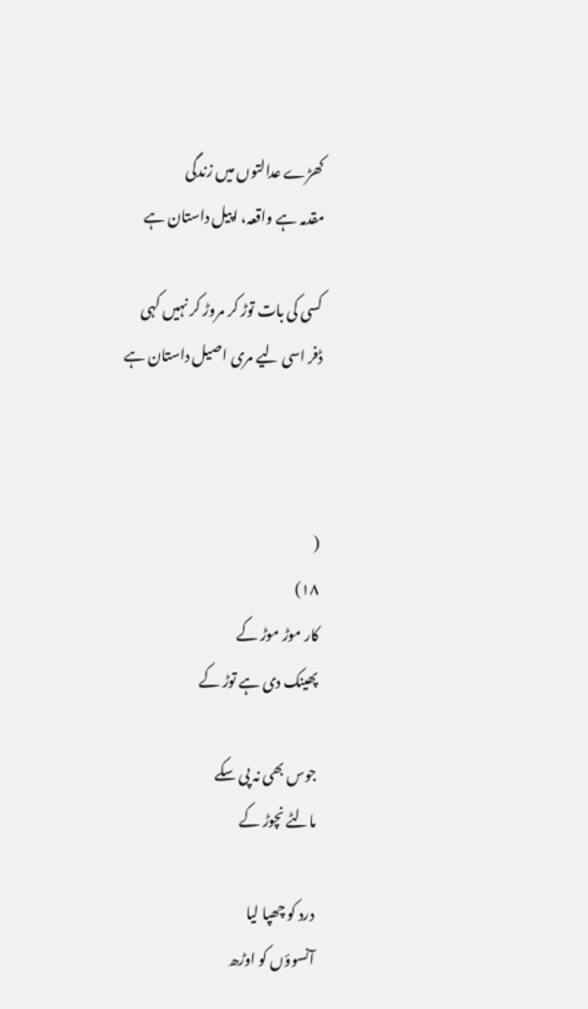کھڑے عدالتوں میں زندگی
مقدمہ ہے واقعہ، اپیل داستان ہے

کسی کی بات توڑ کر مروڑ کر نہیں کہی
ڈفر اسی لیے مری اصیل داستان ہے



(
۱۸)
کار موڑ موڑ کے
پھینک دی ہے توڑ کے

جوس بھی نہ پی سکے
مالٹے نچوڑ کے

درد کو چھپا لیا
آنسوؤں کو اوڑھ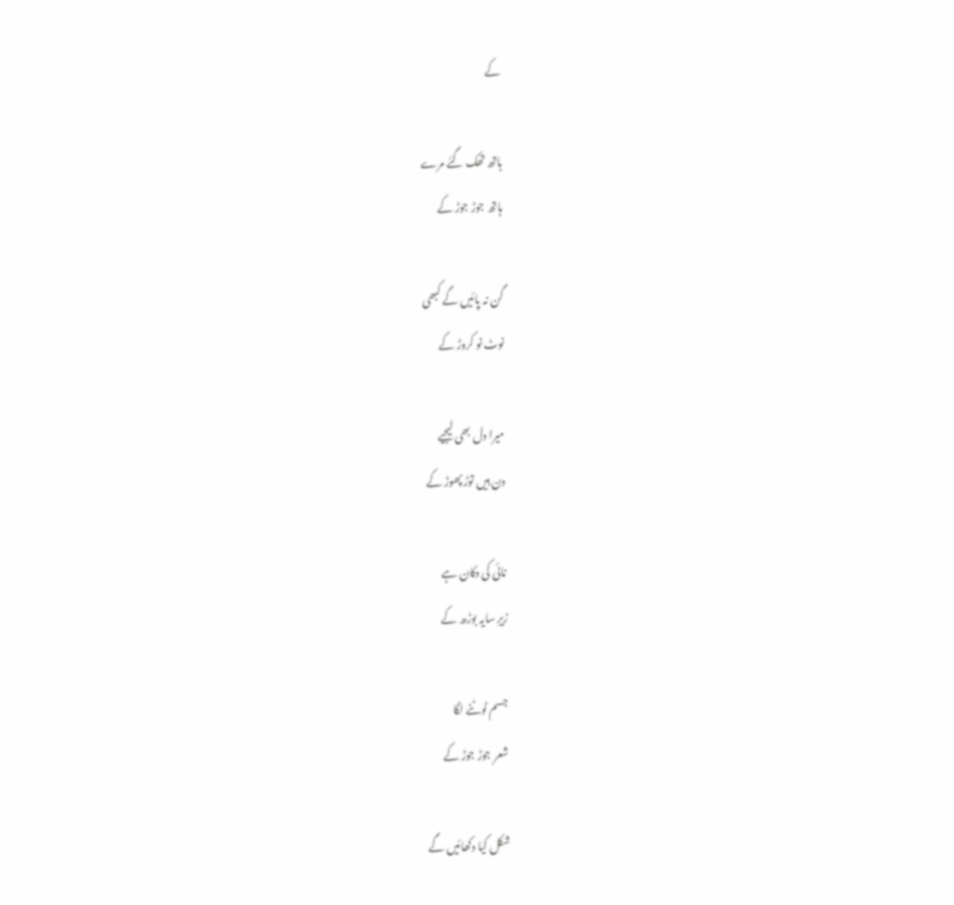کے

ہاتھ تھک گئے مرے
ہاتھ جوڑ جوڑ کے

گن نہ پائیں گے کبھی
نوٹ نو کروڑ کے

میرا دل بھی لیجیے
دن ہیں توڑ پھوڑ کے

نائی کی دکان ہے
زیرِ سایہ بوڑھ کے

جسم ٹوٹنے لگا
شعر جوڑ جوڑ کے

شکل کیا دکھائیں گے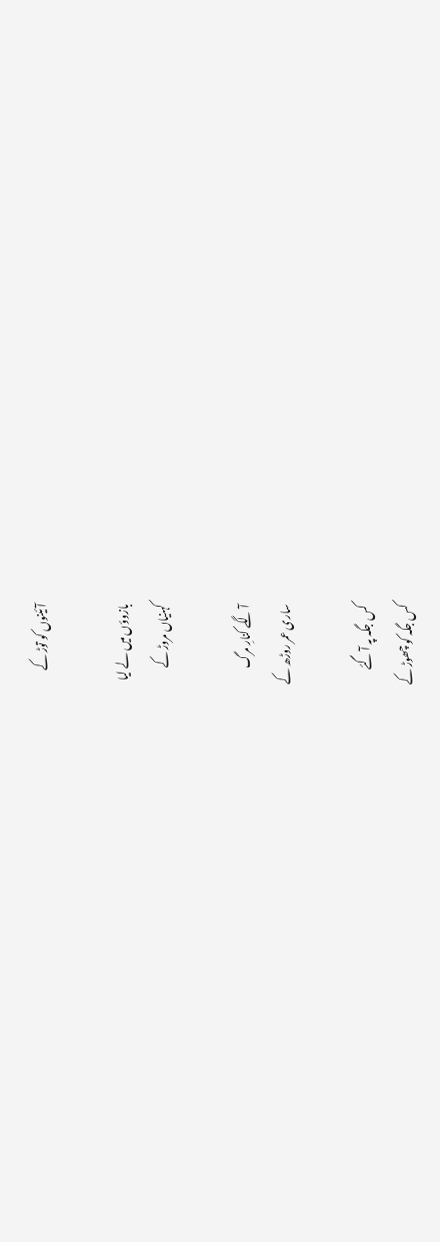آئینوں کو توڑ کے

بازوؤں میں لے لیا
کہنیاں مروڑ کے

آ لگے کنارِ مرگ
ساری عمر روڑھ کے

کس جگہ پہ آ گئے
کس جگہ کو چھوڑ کے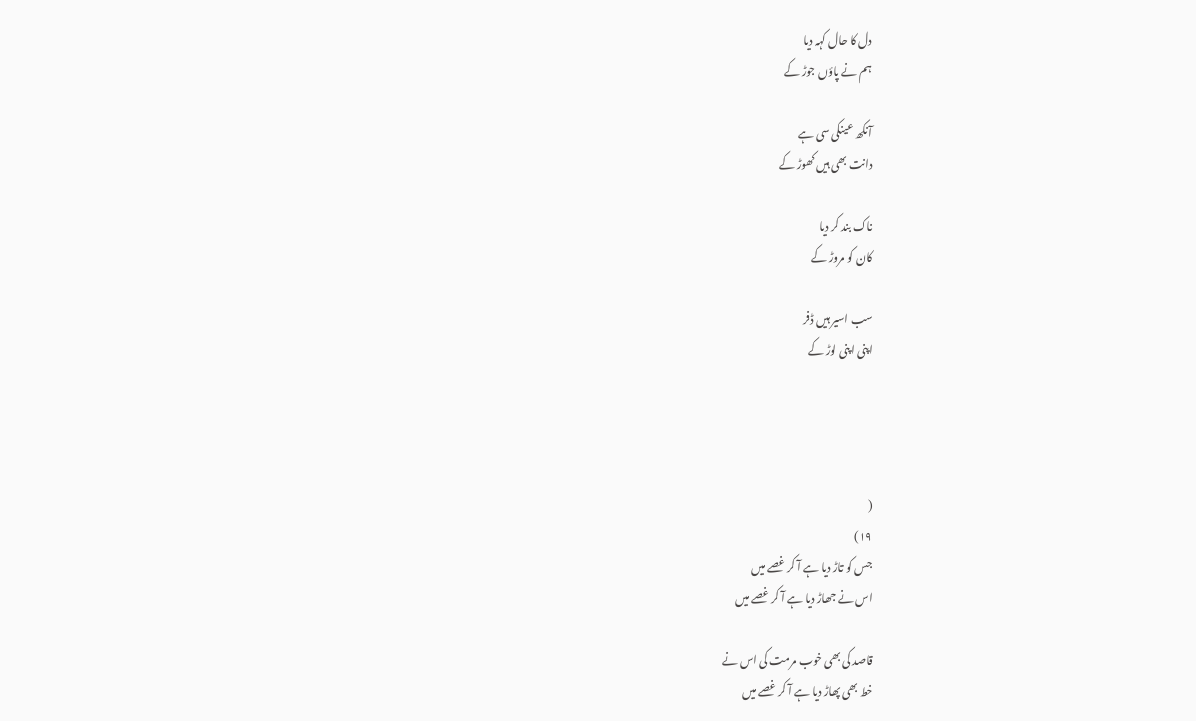دل کا حال کہہ دیا
ہم نے پاؤں جوڑ کے

آنکھ عینکی سی ہے
دانت بھی ہیں کھوڑ کے

ناک بند کر دیا
کان کو مروڑ کے

سب اسیر ہیں ڈفر
اپنی اپنی لوڑ کے




(
۱۹)
جس کو تاڑ دیا ہے آ کر غصے میں
اس نے جھاڑ دیا ہے آ کر غصے میں

قاصد کی بھی خوب مرمت کی اس نے
خط بھی پھاڑ دیا ہے آ کر غصے میں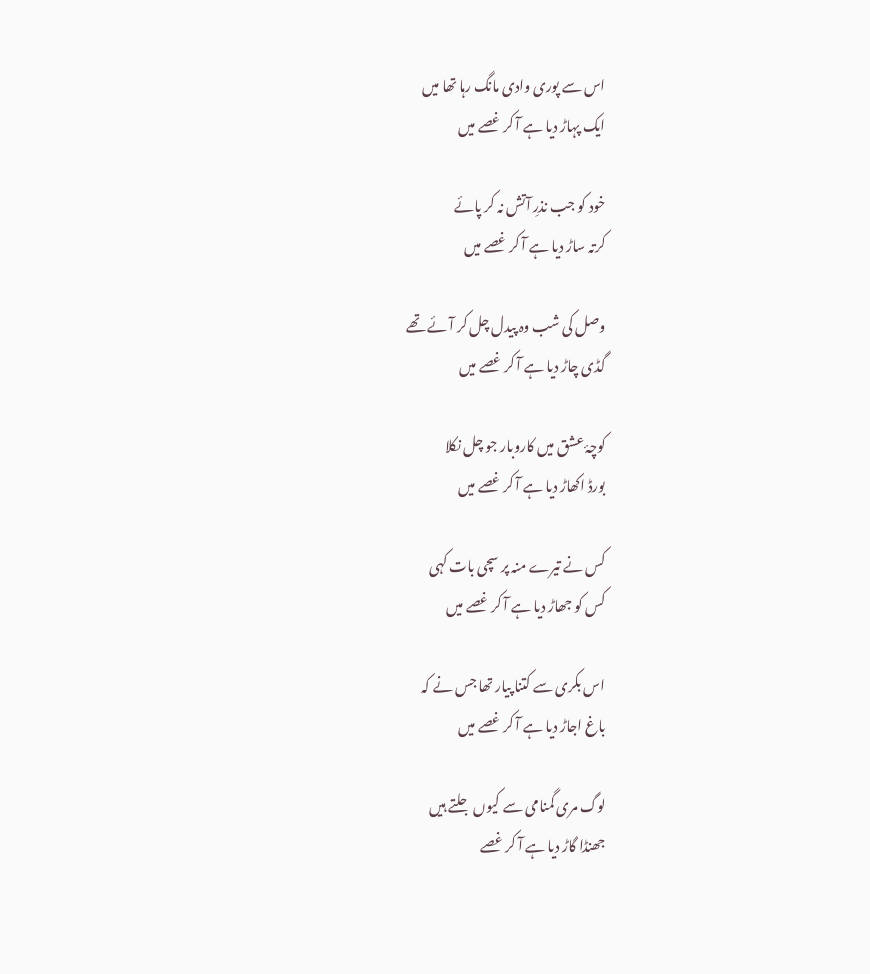اس سے پوری وادی مانگ رہا تھا میں
ایک پہاڑ دیا ہے آ کر غصے میں

خود کو جب نذرِ آتش نہ کر پائے
کرتہ ساڑ دیا ہے آ کر غصے میں

وصل کی شب وہ پیدل چل کر آئے تھے
گڈی چاڑ دیا ہے آ کر غصے میں

کوچۂ عشق میں کاروبار جو چل نکلا
بورڈ اکھاڑ دیا ہے آ کر غصے میں

کس نے تیرے منہ پر سچی بات کہی
کس کو جھاڑ دیا ہے آ کر غصے میں

اس بکری سے کتنا پیار تھا جس نے کہ
باغ اجاڑ دیا ہے آ کر غصے میں

لوگ مری گمنامی سے کیوں جلتے ہیں
جھنڈا گاڑ دیا ہے آ کر غصے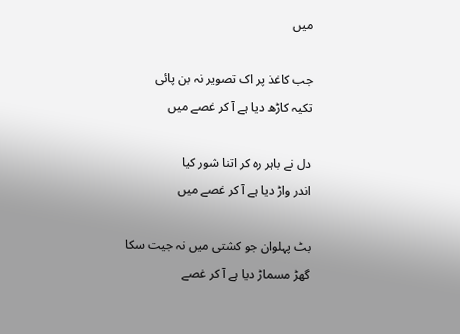میں

جب کاغذ پر اک تصویر نہ بن پائی
تکیہ کاڑھ دیا ہے آ کر غصے میں

دل نے باہر رہ کر اتنا شور کیا
اندر واڑ دیا ہے آ کر غصے میں

بٹ پہلوان جو کشتی میں نہ جیت سکا
گھڑ مسماڑ دیا ہے آ کر غصے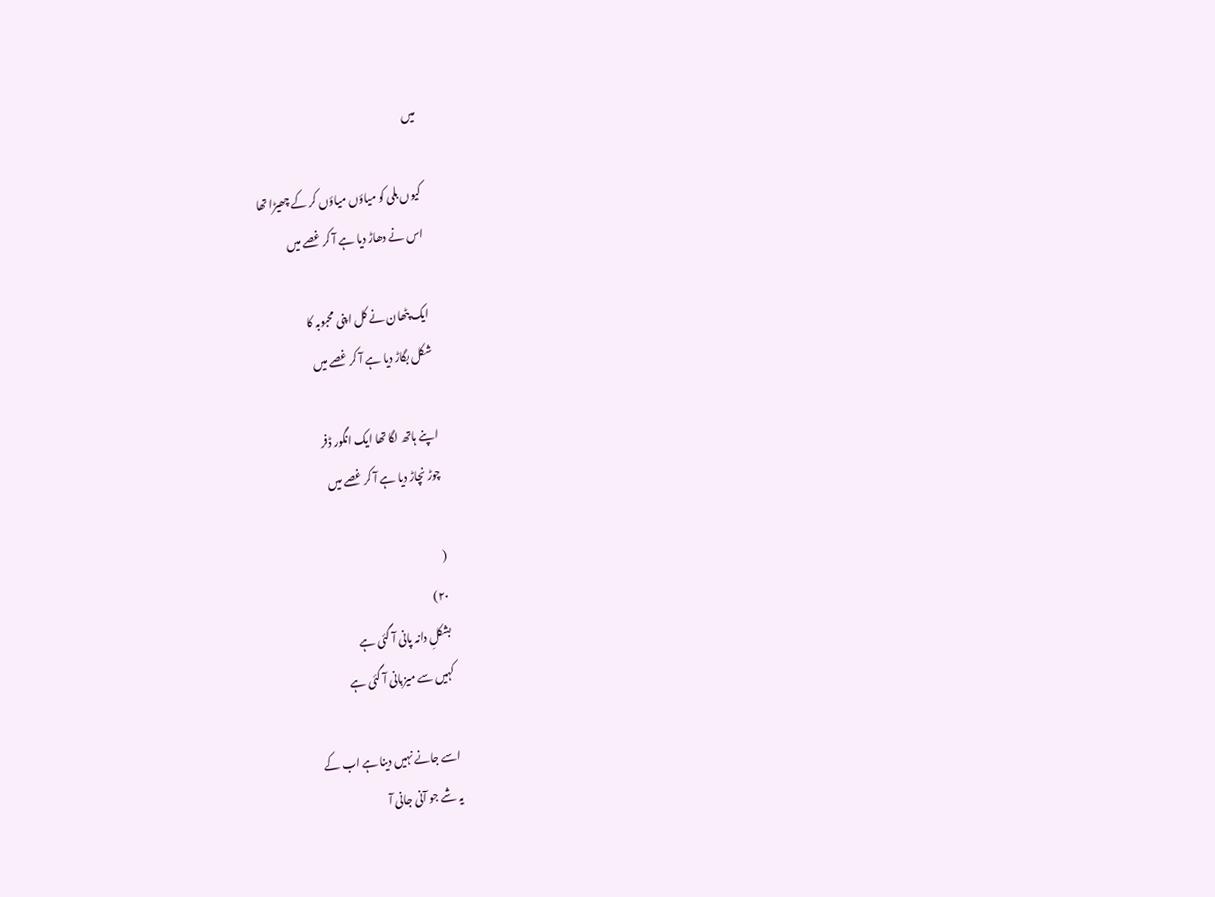میں

کیوں بلی کو میاؤں میاؤں کر کے چھیڑا تھا
اس نے دھاڑ دیا ہے آ کر غصے میں

ایک پٹھان نے کل اپنی محبوبہ کا
شکل بگاڑ دیا ہے آ کر غصے میں

اپنے ہاتھ لگا تھا ایک انگور ڈفر
چوڑ نچاڑ دیا ہے آ کر غصے میں

(
۲۰)
بشکلِ دانہ پانی آ گئی ہے
کہیں سے میزبانی آ گئی ہے

اسے جانے نہیں دینا ہے اب کے
یہ شے جو آنی جانی آ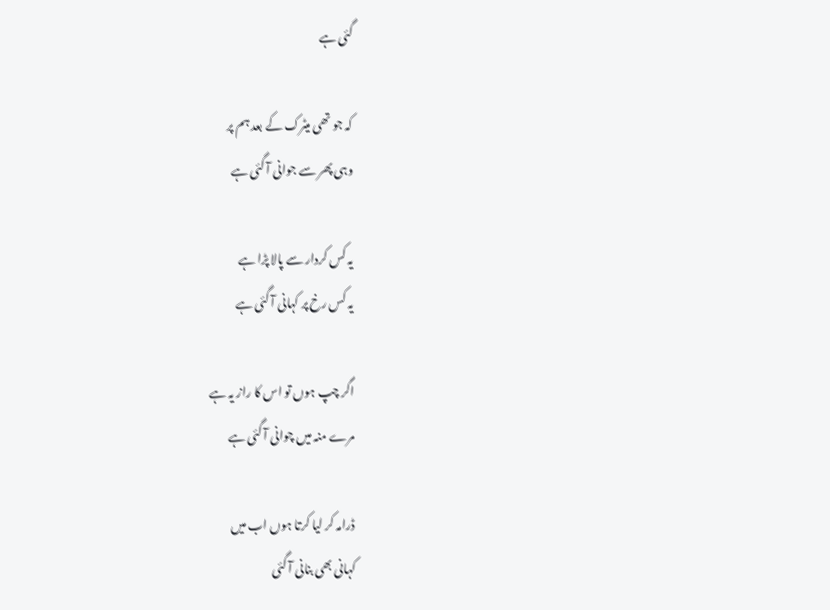گئی ہے

کہ جو تھی میٹرک کے بعد ہم پر
وہی پھر سے جوانی آ گئی ہے

یہ کس کردار سے پالا پڑا ہے
یہ کس رخ پر کہانی آ گئی ہے

اگر چپ ہوں تو اس کا راز یہ ہے
مرے منہ میں چوانی آ گئی ہے

ڈرامہ کر لیا کرتا ہوں اب میں
کہانی بھی بنانی آ گئی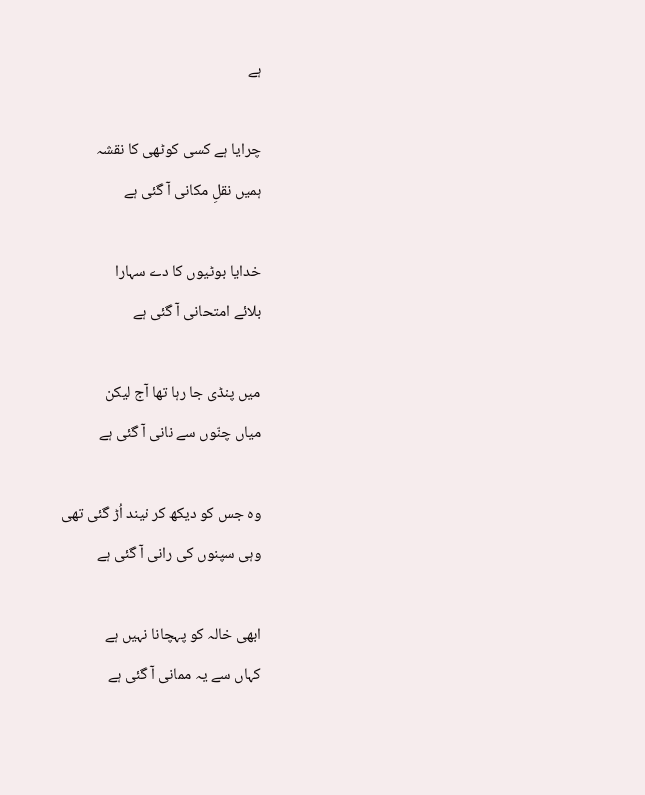ہے

چرایا ہے کسی کوٹھی کا نقشہ
ہمیں نقلِ مکانی آ گئی ہے

خدایا بوٹیوں کا دے سہارا
بلائے امتحانی آ گئی ہے

میں پنڈی جا رہا تھا آج لیکن
میاں چنّوں سے نانی آ گئی ہے

وہ جس کو دیکھ کر نیند اُڑ گئی تھی
وہی سپنوں کی رانی آ گئی ہے

ابھی خالہ کو پہچانا نہیں ہے
کہاں سے یہ ممانی آ گئی ہے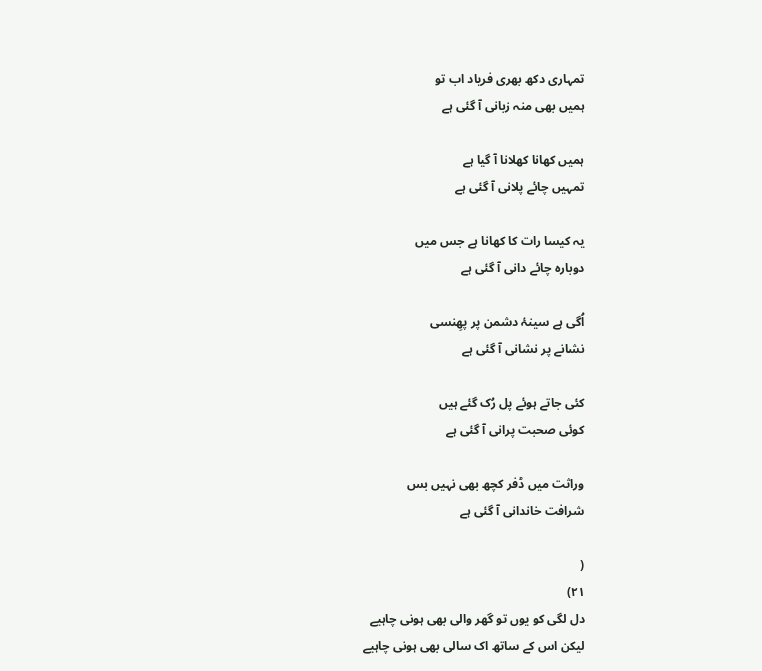تمہاری دکھ بھری فریاد اب تو
ہمیں بھی منہ زبانی آ گئی ہے

ہمیں کھانا کھلانا آ گیا ہے
تمہیں چائے پلانی آ گئی ہے

یہ کیسا رات کا کھانا ہے جس میں
دوبارہ چائے دانی آ گئی ہے

اُگی ہے سینۂ دشمن پر پھِنسی
نشانے پر نشانی آ گئی ہے

کئی جاتے ہوئے پل رُک گئے ہیں
کوئی صحبت پرانی آ گئی ہے

وراثت میں ڈفر کچھ بھی نہیں بس
شرافت خاندانی آ گئی ہے

(
۲۱)
دل لگی کو یوں تو گھر والی بھی ہونی چاہیے
لیکن اس کے ساتھ اک سالی بھی ہونی چاہیے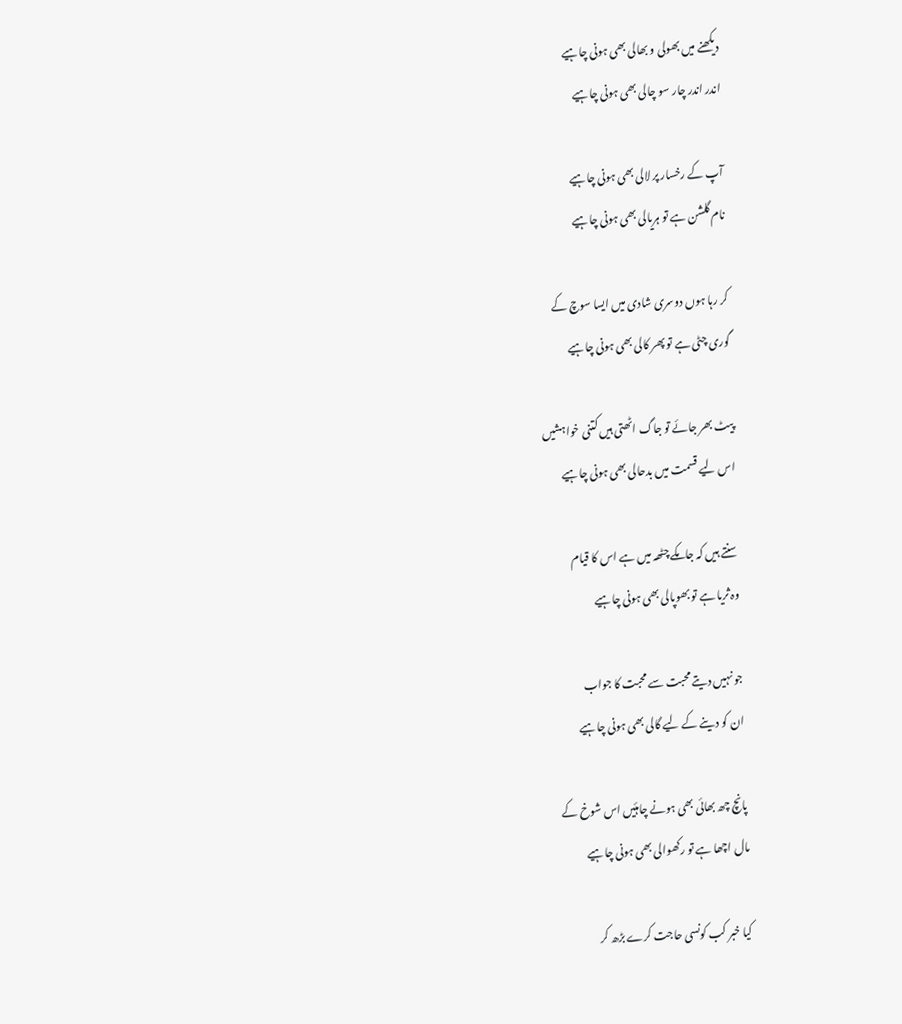دیکھنے میں بھولی و بھالی بھی ہونی چاہیے
اندر اندر چار سو چالی بھی ہونی چاہیے

آپ کے رخسار پر لالی بھی ہونی چاہیے
نام گلشن ہے تو ہریالی بھی ہونی چاہیے

کر رہا ہوں دوسری شادی میں ایسا سوچ کے
گوری چٹی ہے تو پھر کالی بھی ہونی چاہیے

پیٹ بھر جائے تو جاگ اٹھتی ہیں کتنی خواہشیں
اس لیے قسمت میں بدحالی بھی ہونی چاہیے

سنتے ہیں کہ جامکے چٹھہ میں ہے اس کا قیام
وہ ثریا ہے تو بھوپالی بھی ہونی چاہیے

جو نہیں دیتے محبت سے محبت کا جواب
ان کو دینے کے لیے گالی بھی ہونی چاہیے

پانچ چھ بھائی بھی ہونے چاہئیں اس شوخ کے
مال اچھا ہے تو رکھوالی بھی ہونی چاہیے

کیا خبر کب کونسی حاجت کرے بڑھ کر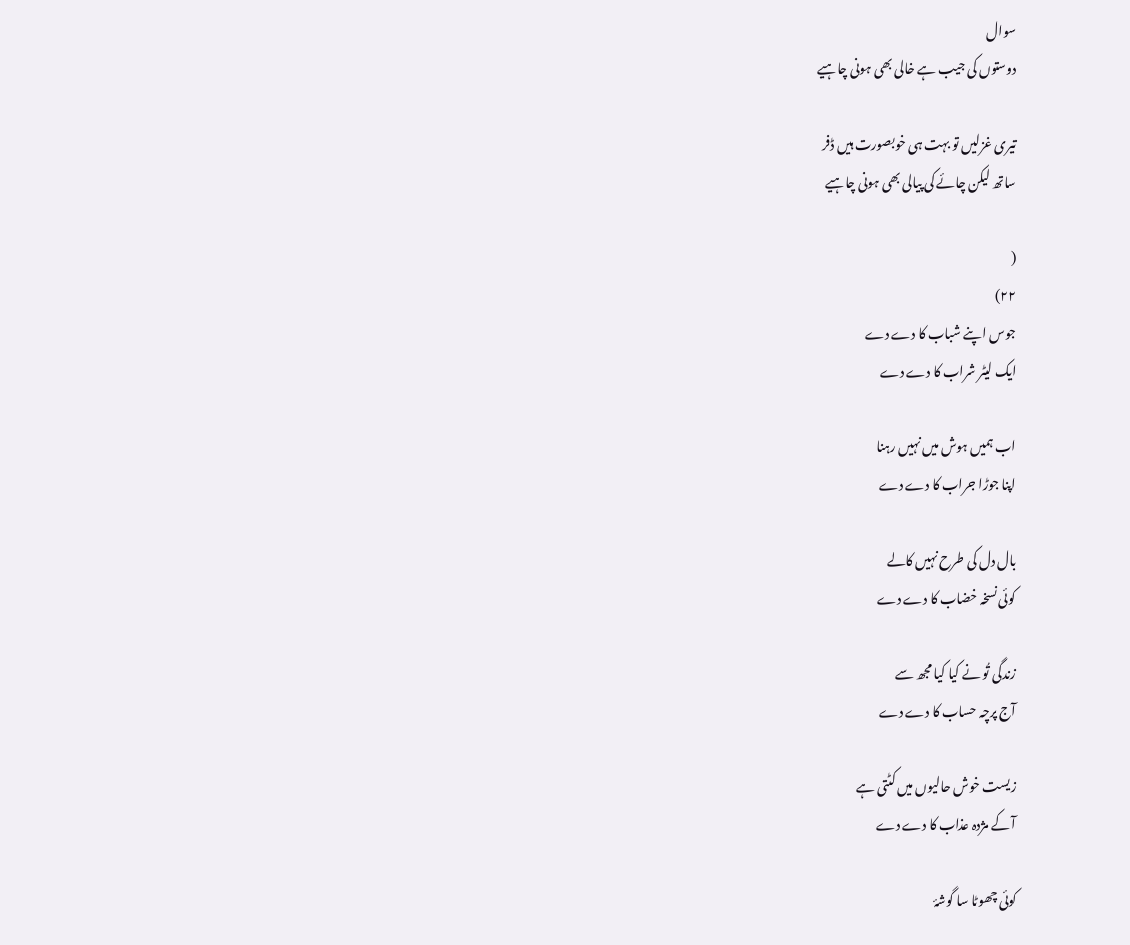سوال
دوستوں کی جیب ہے خالی بھی ہونی چاہیے

تیری غزلیں تو بہت ہی خوبصورت ہیں ڈفر
ساتھ لیکن چائے کی پیالی بھی ہونی چاہیے

(
۲۲)
جوس اپنے شباب کا دے دے
ایک لیٹر شراب کا دے دے

اب ہمیں ہوش میں نہیں رہنا
اپنا جوڑا جراب کا دے دے

بال دل کی طرح نہیں کالے
کوئی نسخہ خضاب کا دے دے

زندگی تُو نے کیا کیا مجھ سے
آج پرچہ حساب کا دے دے

زیست خوش حالیوں میں کٹتی ہے
آ کے مژدہ عذاب کا دے دے

کوئی چھوٹا سا گوشۂ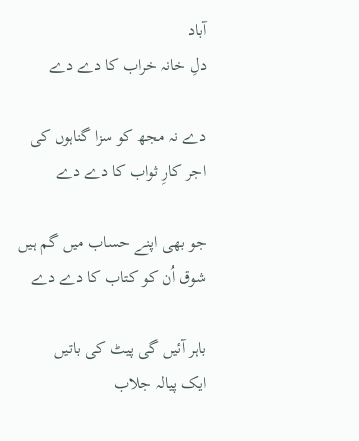آباد
دلِ خانہ خراب کا دے دے

دے نہ مجھ کو سزا گناہوں کی
اجر کارِ ثواب کا دے دے

جو بھی اپنے حساب میں گم ہیں
شوق اُن کو کتاب کا دے دے

باہر آئیں گی پیٹ کی باتیں
ایک پیالہ جلاب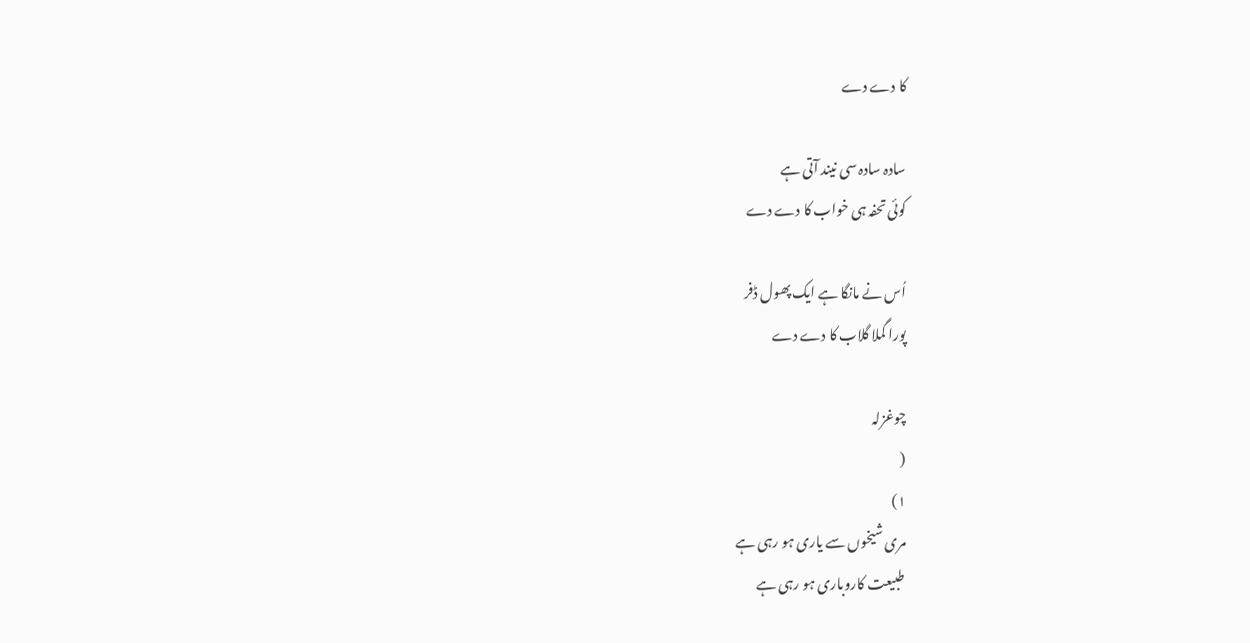کا دے دے

سادہ سادہ سی نیند آتی ہے
کوئی تحفہ ہی خواب کا دے دے

اُس نے مانگا ہے ایک پھول ڈفر
پورا گملا گلاب کا دے دے

چوغزلہ
(
۱)
مری شیخوں سے یاری ہو رہی ہے
طبیعت کاروباری ہو رہی ہے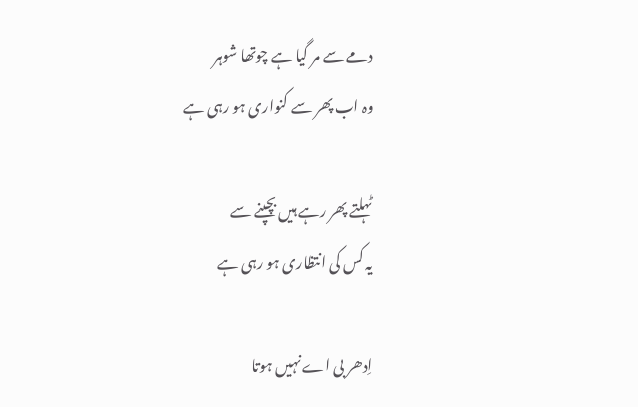دمے سے مر گیا ہے چوتھا شوہر
وہ اب پھر سے کنواری ہو رہی ہے

ٹہلتے پھر رہے ہیں بچپنے سے
یہ کس کی انتظاری ہو رہی ہے

اِدھر بی اے نہیں ہوتا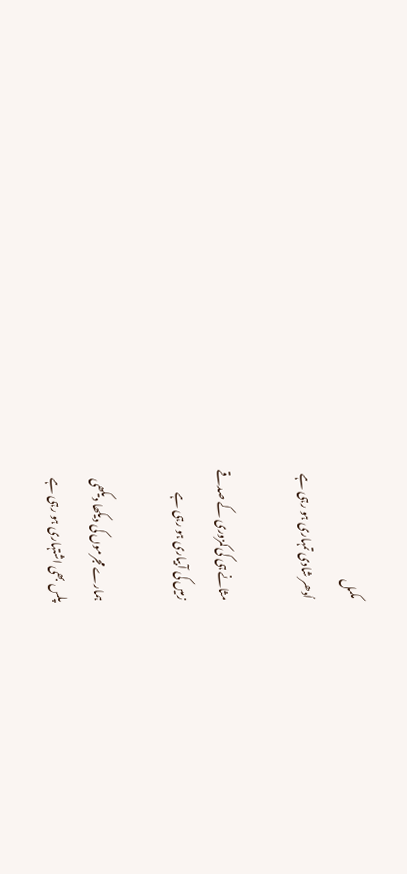مکمل
اُدھر شادی تمہاری ہو رہی ہے

مثانے ہی کی کمزوری کے صدقے
زمیں کی آبیاری ہو رہی ہے

ہمارے مجرموں کی دیکھا دیکھی
پلس بھی اشتہاری ہو رہی ہے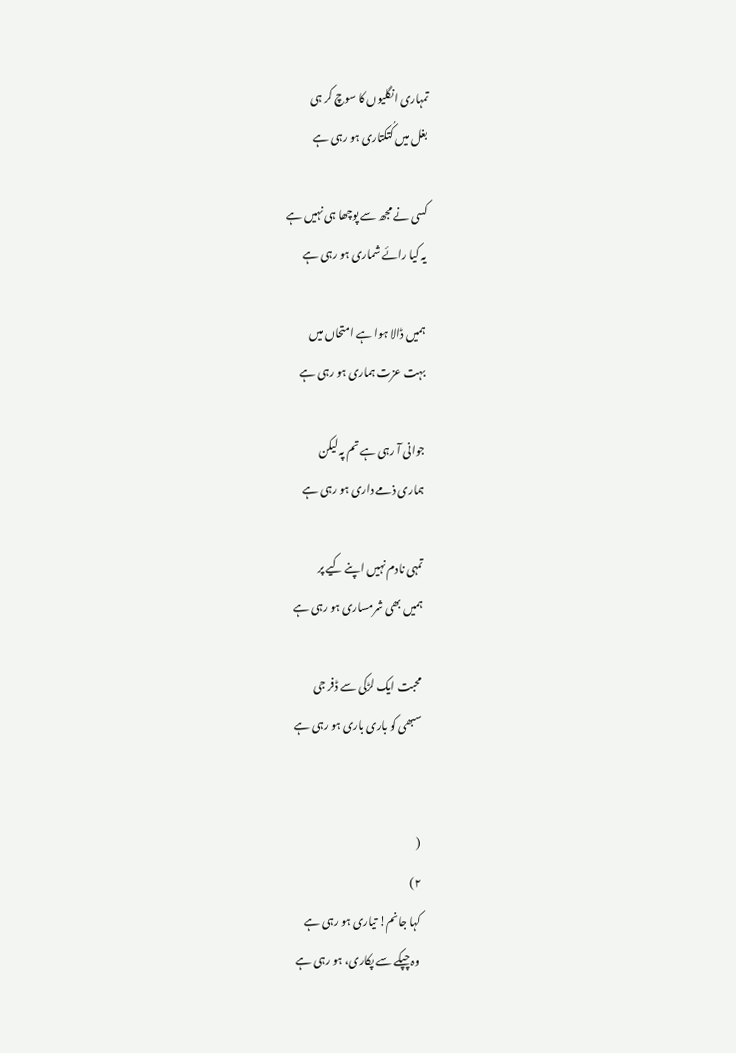تمہاری انگلیوں کا سوچ کر ہی
بغل میں کُتکتاری ہو رہی ہے

کسی نے مجھ سے پوچھا ہی نہیں ہے
یہ کیا رائے شماری ہو رہی ہے

ہمیں ڈالا ہوا ہے امتحاں میں
بہت عزت ہماری ہو رہی ہے

جوانی آ رہی ہے تم پہ لیکن
ہماری ذمے داری ہو رہی ہے

تمہی نادم نہیں اپنے کیے پر
ہمیں بھی شرمساری ہو رہی ہے

محبت ایک لڑکی سے ڈفر جی
سبھی کو باری باری ہو رہی ہے


(
۲)
کہا جانم! تیاری ہو رہی ہے
وہ چپکے سے پکاری، ہو رہی ہے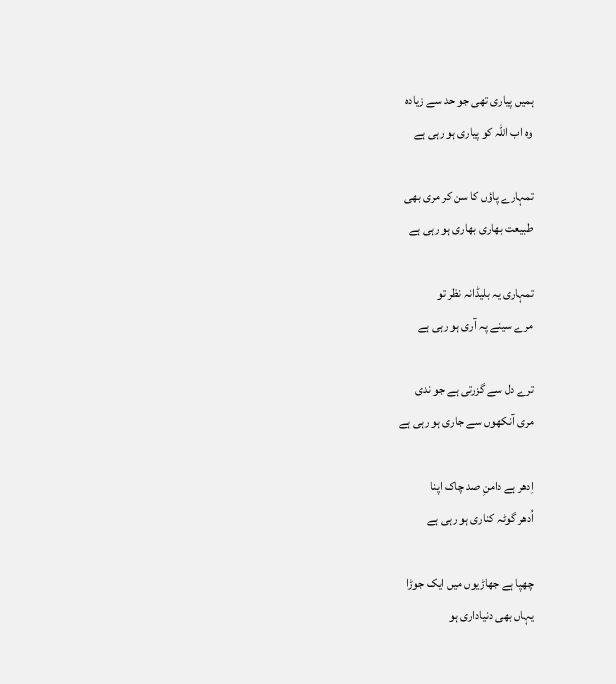ہمیں پیاری تھی جو حد سے زیادہ
وہ اب اللہ کو پیاری ہو رہی ہے

تمہارے پاؤں کا سن کر مری بھی
طبیعت بھاری بھاری ہو رہی ہے

تمہاری یہ بلیڈانہ نظر تو
مرے سینے پہ آری ہو رہی ہے

ترے دل سے گزرتی ہے جو ندی
مری آنکھوں سے جاری ہو رہی ہے

اِدھر ہے دامنِ صد چاک اپنا
اُدھر گوٹہ کناری ہو رہی ہے

چھپا ہے جھاڑیوں میں ایک جوڑا
یہاں بھی دنیاداری ہو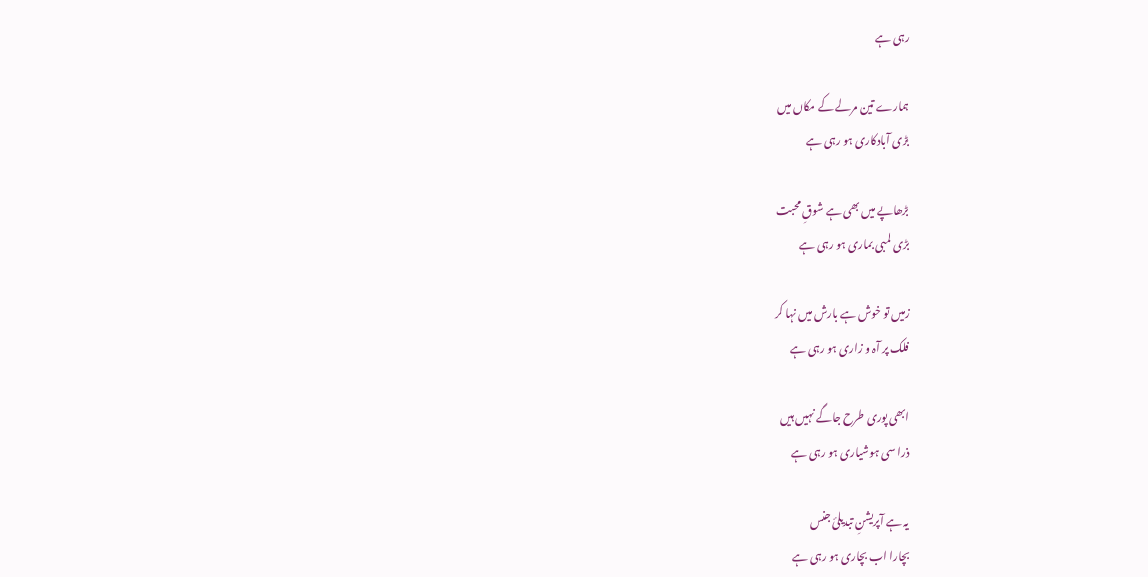رہی ہے

ہمارے تین مرلے کے مکاں میں
بڑی آبادکاری ہو رہی ہے

بڑھاپے میں بھی ہے شوقِ محبت
بڑی لمبی بماری ہو رہی ہے

زمیں تو خوش ہے بارش میں نہا کر
فلک پر آہ و زاری ہو رہی ہے

ابھی پوری طرح جاگے نہیں ہیں
ذرا سی ہوشیاری ہو رہی ہے

یہ ہے آپریشنِ تبدیلئ جنس
بچارا اب بچاری ہو رہی ہے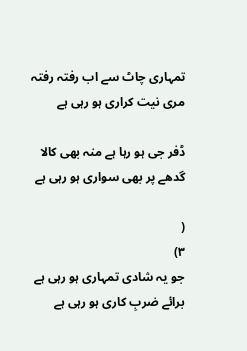تمہاری چاٹ سے اب رفتہ رفتہ
مری نیت کراری ہو رہی ہے

ڈفر جی ہو رہا ہے منہ بھی کالا
گدھے پر بھی سواری ہو رہی ہے

(
۳)
جو یہ شادی تمہاری ہو رہی ہے
برائے ضربِ کاری ہو رہی ہے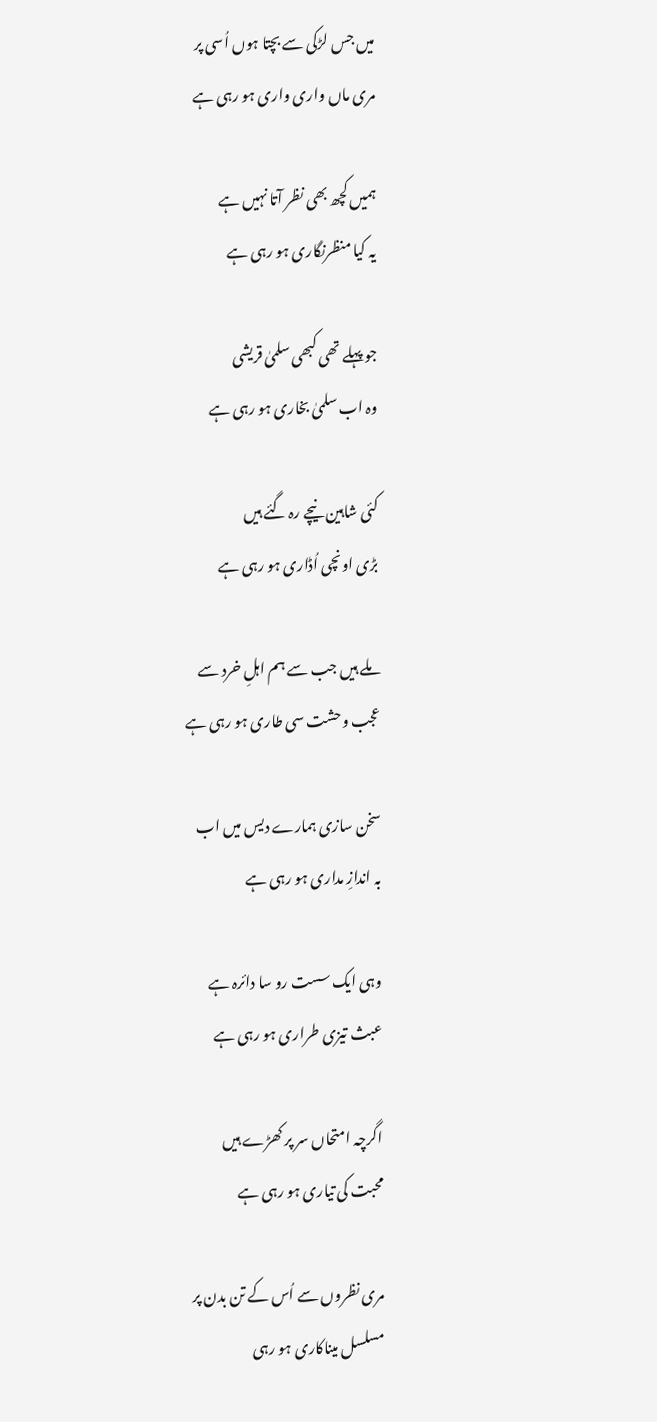میں جس لڑکی سے بچتا ہوں اُسی پر
مری ماں واری واری ہو رہی ہے

ہمیں کچھ بھی نظر آتا نہیں ہے
یہ کیا منظرنگاری ہو رہی ہے

جو پہلے تھی کبھی سلمیٰ قریشی
وہ اب سلمیٰ بخاری ہو رہی ہے

کئی شاہین نیچے رہ گئے ہیں
بڑی اونچی اُڈاری ہو رہی ہے

ملے ہیں جب سے ہم اہلِ خرد سے
عجب وحشت سی طاری ہو رہی ہے

سخن سازی ہمارے دیس میں اب
بہ اندازِ مداری ہو رہی ہے

وہی ایک سست رو سا دائرہ ہے
عبث تیزی طراری ہو رہی ہے

اگرچہ امتحاں سر پر کھڑے ہیں
محبت کی تیاری ہو رہی ہے

مری نظروں سے اُس کے تن بدن پر
مسلسل میناکاری ہو رہی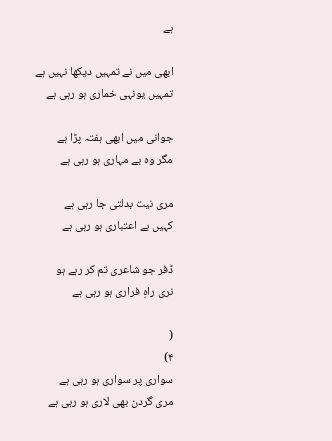ہے

ابھی میں نے تمہیں دیکھا نہیں ہے
تمہیں یونہی خماری ہو رہی ہے

جوانی میں ابھی ہفتہ پڑا ہے
مگر وہ بے مہاری ہو رہی ہے

مری نیت بدلتی جا رہی ہے
کہیں بے اعتباری ہو رہی ہے

ڈفر جو شاعری تم کر رہے ہو
نری راہِ فراری ہو رہی ہے

(
۴)
سواری پر سواری ہو رہی ہے
مری گردن بھی لاری ہو رہی ہے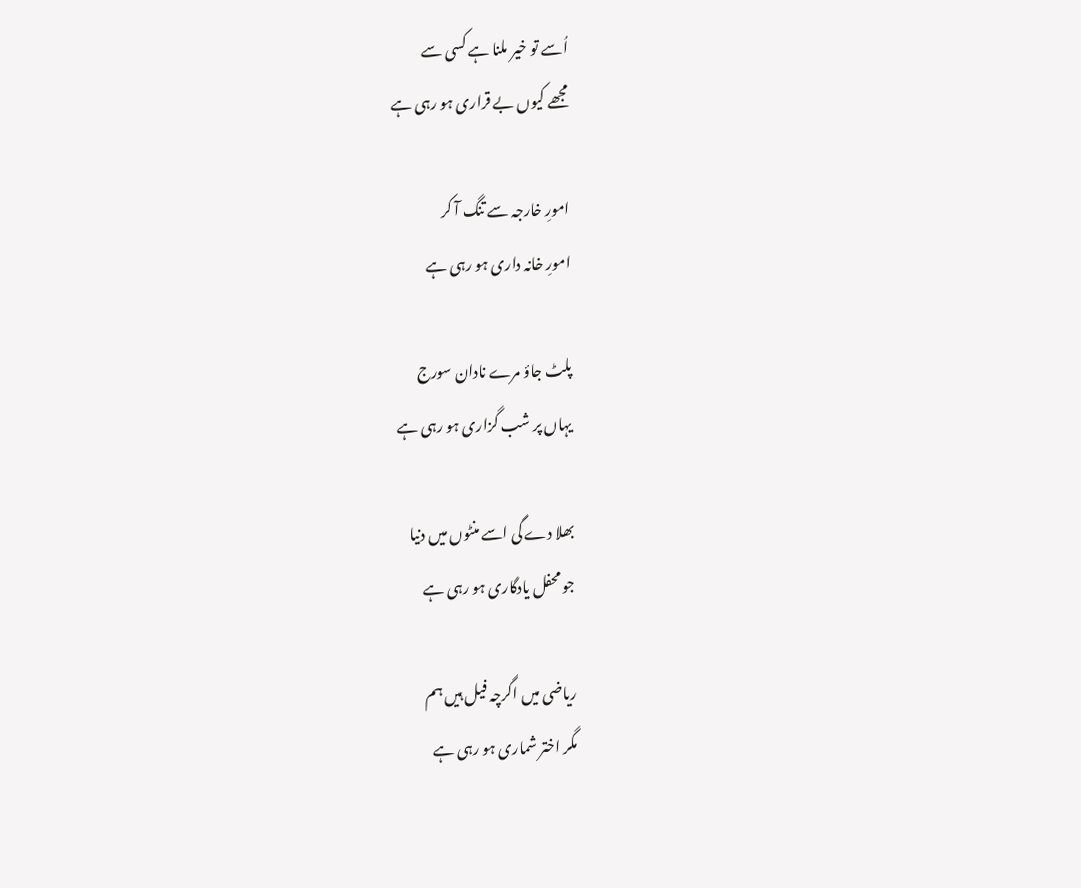اُسے تو خیر ملنا ہے کسی سے
مجھے کیوں بے قراری ہو رہی ہے

امورِ خارجہ سے تنگ آ کر
امورِ خانہ داری ہو رہی ہے

پلٹ جاؤ مرے نادان سورج
یہاں پر شب گزاری ہو رہی ہے

بھلا دے گی اسے منٹوں میں دنیا
جو محفل یادگاری ہو رہی ہے

ریاضی میں اگرچہ فیل ہیں ہم
مگر اختر شماری ہو رہی ہے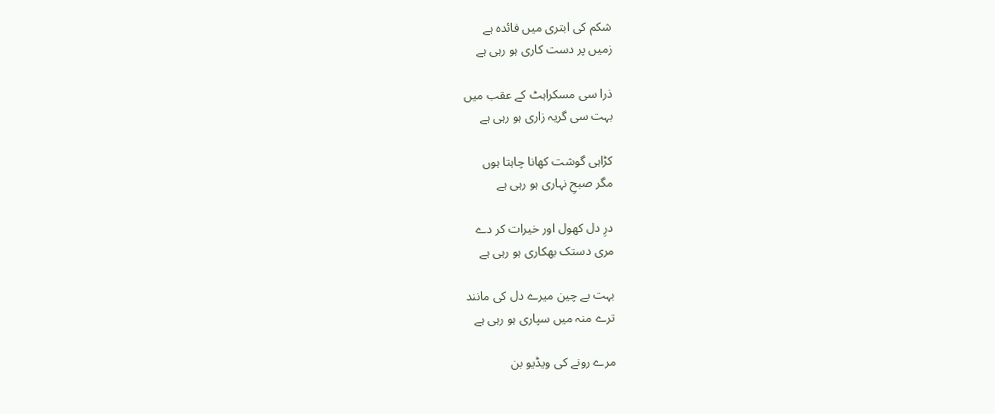شکم کی ابتری میں فائدہ ہے
زمیں پر دست کاری ہو رہی ہے

ذرا سی مسکراہٹ کے عقب میں
بہت سی گریہ زاری ہو رہی ہے

کڑاہی گوشت کھانا چاہتا ہوں
مگر صبحِ نہاری ہو رہی ہے

درِ دل کھول اور خیرات کر دے
مری دستک بھکاری ہو رہی ہے

بہت بے چین میرے دل کی مانند
ترے منہ میں سپاری ہو رہی ہے

مرے رونے کی ویڈیو بن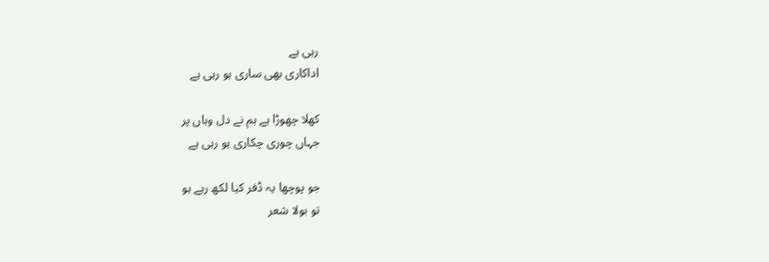رہی ہے
اداکاری بھی ساری ہو رہی ہے

کھلا چھوڑا ہے ہم نے دل وہاں پر
جہاں چوری چکاری ہو رہی ہے

جو پوچھا یہ ڈفر کیا لکھ رہے ہو
تو بولا شعر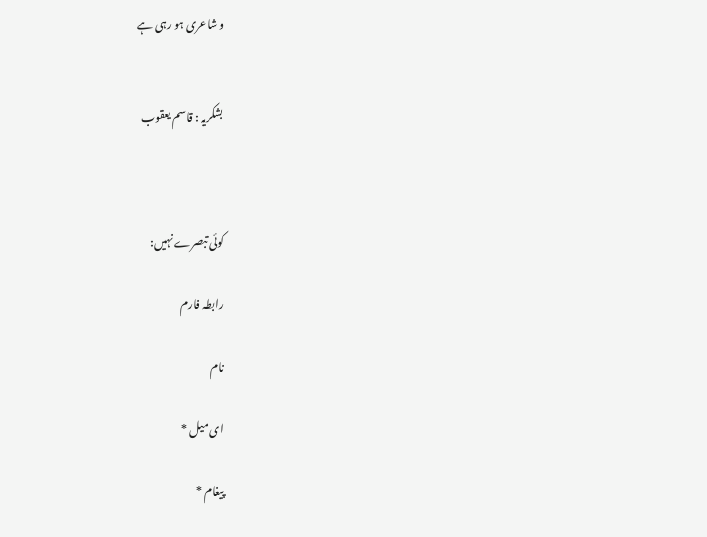و شاعری ہو رہی ہے


بشکریہ : قاسم یعقوب



کوئی تبصرے نہیں:

رابطہ فارم

نام

ای میل *

پیغام *